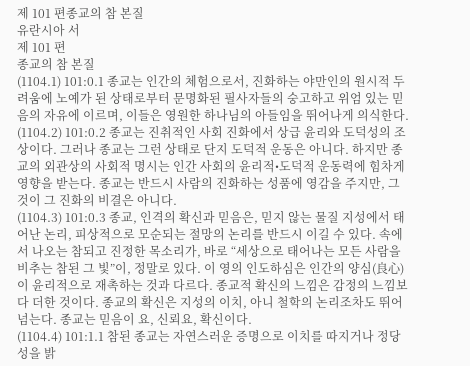제 101 편종교의 참 본질
유란시아 서
제 101 편
종교의 참 본질
(1104.1) 101:0.1 종교는 인간의 체험으로서, 진화하는 야만인의 원시적 두려움에 노예가 된 상태로부터 문명화된 필사자들의 숭고하고 위엄 있는 믿음의 자유에 이르며, 이들은 영원한 하나님의 아들임을 뛰어나게 의식한다.
(1104.2) 101:0.2 종교는 진취적인 사회 진화에서 상급 윤리와 도덕성의 조상이다. 그러나 종교는 그런 상태로 단지 도덕적 운동은 아니다. 하지만 종교의 외관상의 사회적 명시는 인간 사회의 윤리적•도덕적 운동력에 힘차게 영향을 받는다. 종교는 반드시 사람의 진화하는 성품에 영감을 주지만, 그것이 그 진화의 비결은 아니다.
(1104.3) 101:0.3 종교, 인격의 확신과 믿음은, 믿지 않는 물질 지성에서 태어난 논리, 피상적으로 모순되는 절망의 논리를 반드시 이길 수 있다. 속에서 나오는 참되고 진정한 목소리가, 바로 “세상으로 태어나는 모든 사람을 비추는 참된 그 빛”이, 정말로 있다. 이 영의 인도하심은 인간의 양심(良心)이 윤리적으로 재촉하는 것과 다르다. 종교적 확신의 느낌은 감정의 느낌보다 더한 것이다. 종교의 확신은 지성의 이치, 아니 철학의 논리조차도 뛰어넘는다. 종교는 믿음이 요, 신뢰요, 확신이다.
(1104.4) 101:1.1 참된 종교는 자연스러운 증명으로 이치를 따지거나 정당성을 밝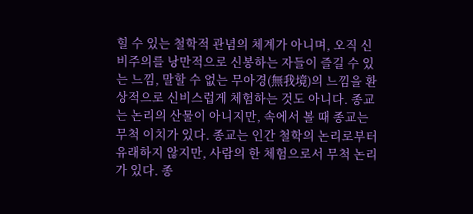힐 수 있는 철학적 관념의 체계가 아니며, 오직 신비주의를 낭만적으로 신봉하는 자들이 즐길 수 있는 느낌, 말할 수 없는 무아경(無我境)의 느낌을 환상적으로 신비스럽게 체험하는 것도 아니다. 종교는 논리의 산물이 아니지만, 속에서 볼 때 종교는 무척 이치가 있다. 종교는 인간 철학의 논리로부터 유래하지 않지만, 사람의 한 체험으로서 무척 논리가 있다. 종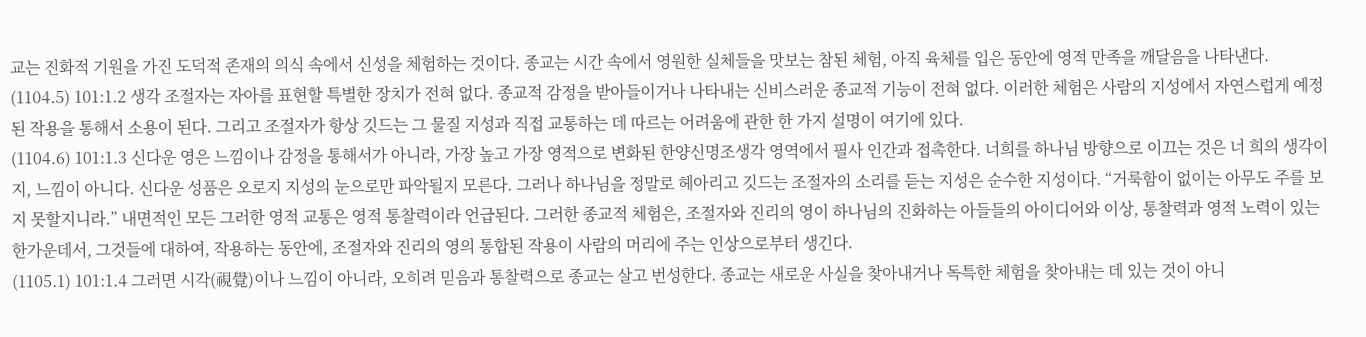교는 진화적 기원을 가진 도덕적 존재의 의식 속에서 신성을 체험하는 것이다. 종교는 시간 속에서 영원한 실체들을 맛보는 참된 체험, 아직 육체를 입은 동안에 영적 만족을 깨달음을 나타낸다.
(1104.5) 101:1.2 생각 조절자는 자아를 표현할 특별한 장치가 전혀 없다. 종교적 감정을 받아들이거나 나타내는 신비스러운 종교적 기능이 전혀 없다. 이러한 체험은 사람의 지성에서 자연스럽게 예정된 작용을 통해서 소용이 된다. 그리고 조절자가 항상 깃드는 그 물질 지성과 직접 교통하는 데 따르는 어려움에 관한 한 가지 설명이 여기에 있다.
(1104.6) 101:1.3 신다운 영은 느낌이나 감정을 통해서가 아니라, 가장 높고 가장 영적으로 변화된 한양신명조생각 영역에서 필사 인간과 접촉한다. 너희를 하나님 방향으로 이끄는 것은 너 희의 생각이지, 느낌이 아니다. 신다운 성품은 오로지 지성의 눈으로만 파악될지 모른다. 그러나 하나님을 정말로 헤아리고 깃드는 조절자의 소리를 듣는 지성은 순수한 지성이다. “거룩함이 없이는 아무도 주를 보지 못할지니라.” 내면적인 모든 그러한 영적 교통은 영적 통찰력이라 언급된다. 그러한 종교적 체험은, 조절자와 진리의 영이 하나님의 진화하는 아들들의 아이디어와 이상, 통찰력과 영적 노력이 있는 한가운데서, 그것들에 대하여, 작용하는 동안에, 조절자와 진리의 영의 통합된 작용이 사람의 머리에 주는 인상으로부터 생긴다.
(1105.1) 101:1.4 그러면 시각(視覺)이나 느낌이 아니라, 오히려 믿음과 통찰력으로 종교는 살고 번성한다. 종교는 새로운 사실을 찾아내거나 독특한 체험을 찾아내는 데 있는 것이 아니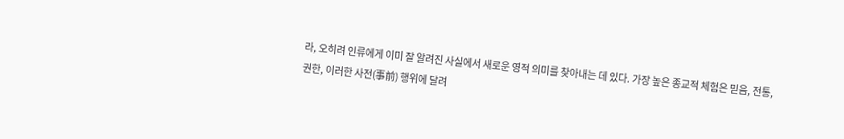라, 오히려 인류에게 이미 잘 알려진 사실에서 새로운 영적 의미를 찾아내는 데 있다. 가장 높은 종교적 체험은 믿음, 전통, 권한, 이러한 사전(事前) 행위에 달려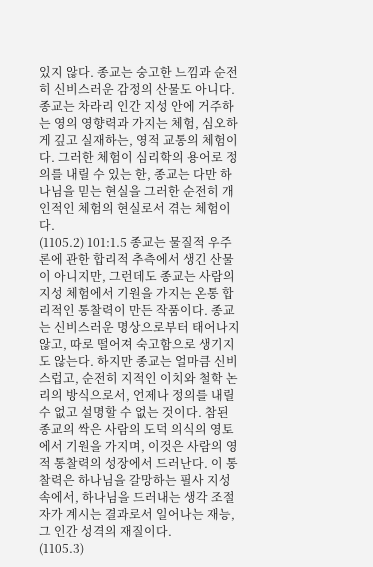있지 않다. 종교는 숭고한 느낌과 순전히 신비스러운 감정의 산물도 아니다. 종교는 차라리 인간 지성 안에 거주하는 영의 영향력과 가지는 체험, 심오하게 깊고 실재하는, 영적 교통의 체험이다. 그러한 체험이 심리학의 용어로 정의를 내릴 수 있는 한, 종교는 다만 하나님을 믿는 현실을 그러한 순전히 개인적인 체험의 현실로서 겪는 체험이다.
(1105.2) 101:1.5 종교는 물질적 우주론에 관한 합리적 추측에서 생긴 산물이 아니지만, 그런데도 종교는 사람의 지성 체험에서 기원을 가지는 온통 합리적인 통찰력이 만든 작품이다. 종교는 신비스러운 명상으로부터 태어나지 않고, 따로 떨어져 숙고함으로 생기지도 않는다. 하지만 종교는 얼마큼 신비스럽고, 순전히 지적인 이치와 철학 논리의 방식으로서, 언제나 정의를 내릴 수 없고 설명할 수 없는 것이다. 참된 종교의 싹은 사람의 도덕 의식의 영토에서 기원을 가지며, 이것은 사람의 영적 통찰력의 성장에서 드러난다. 이 통찰력은 하나님을 갈망하는 필사 지성 속에서, 하나님을 드러내는 생각 조절자가 계시는 결과로서 일어나는 재능, 그 인간 성격의 재질이다.
(1105.3)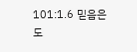101:1.6 믿음은 도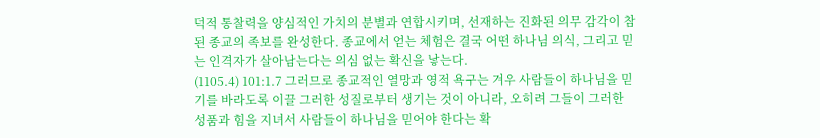덕적 통찰력을 양심적인 가치의 분별과 연합시키며, 선재하는 진화된 의무 감각이 참된 종교의 족보를 완성한다. 종교에서 얻는 체험은 결국 어떤 하나님 의식, 그리고 믿는 인격자가 살아남는다는 의심 없는 확신을 낳는다.
(1105.4) 101:1.7 그러므로 종교적인 열망과 영적 욕구는 겨우 사람들이 하나님을 믿기를 바라도록 이끌 그러한 성질로부터 생기는 것이 아니라, 오히려 그들이 그러한 성품과 힘을 지녀서 사람들이 하나님을 믿어야 한다는 확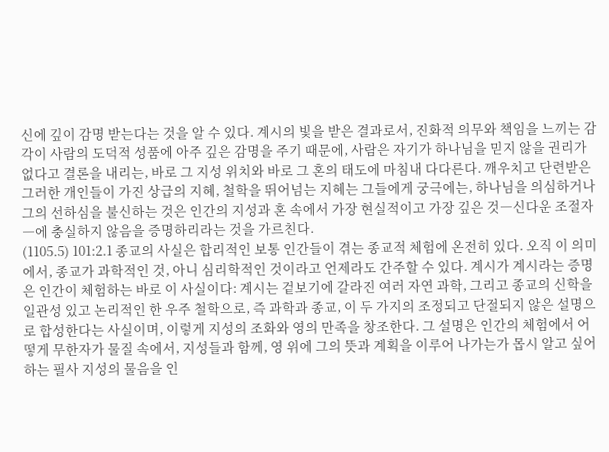신에 깊이 감명 받는다는 것을 알 수 있다. 계시의 빛을 받은 결과로서, 진화적 의무와 책임을 느끼는 감각이 사람의 도덕적 성품에 아주 깊은 감명을 주기 때문에, 사람은 자기가 하나님을 믿지 않을 권리가 없다고 결론을 내리는, 바로 그 지성 위치와 바로 그 혼의 태도에 마침내 다다른다. 깨우치고 단련받은 그러한 개인들이 가진 상급의 지혜, 철학을 뛰어넘는 지혜는 그들에게 궁극에는, 하나님을 의심하거나 그의 선하심을 불신하는 것은 인간의 지성과 혼 속에서 가장 현실적이고 가장 깊은 것―신다운 조절자―에 충실하지 않음을 증명하리라는 것을 가르친다.
(1105.5) 101:2.1 종교의 사실은 합리적인 보통 인간들이 겪는 종교적 체험에 온전히 있다. 오직 이 의미에서, 종교가 과학적인 것, 아니 심리학적인 것이라고 언제라도 간주할 수 있다. 계시가 계시라는 증명은 인간이 체험하는 바로 이 사실이다: 계시는 겉보기에 갈라진 여러 자연 과학, 그리고 종교의 신학을 일관성 있고 논리적인 한 우주 철학으로, 즉 과학과 종교, 이 두 가지의 조정되고 단절되지 않은 설명으로 합성한다는 사실이며, 이렇게 지성의 조화와 영의 만족을 창조한다. 그 설명은 인간의 체험에서 어떻게 무한자가 물질 속에서, 지성들과 함께, 영 위에 그의 뜻과 계획을 이루어 나가는가 몹시 알고 싶어하는 필사 지성의 물음을 인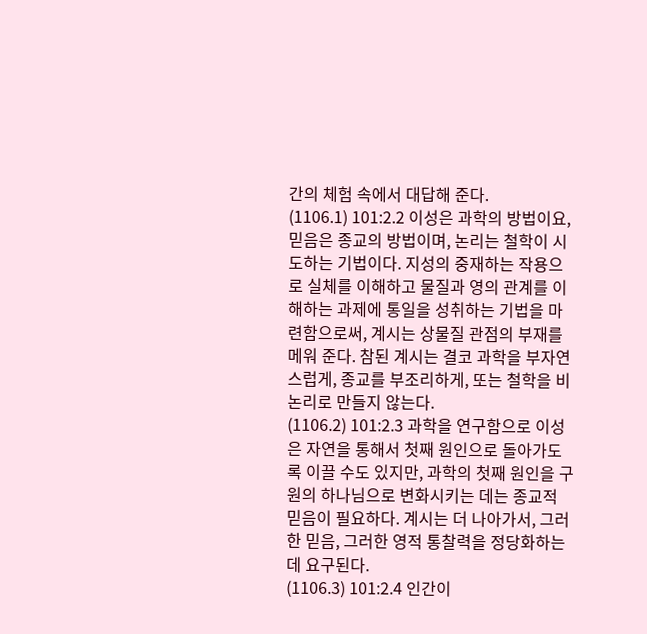간의 체험 속에서 대답해 준다.
(1106.1) 101:2.2 이성은 과학의 방법이요, 믿음은 종교의 방법이며, 논리는 철학이 시도하는 기법이다. 지성의 중재하는 작용으로 실체를 이해하고 물질과 영의 관계를 이해하는 과제에 통일을 성취하는 기법을 마련함으로써, 계시는 상물질 관점의 부재를 메워 준다. 참된 계시는 결코 과학을 부자연스럽게, 종교를 부조리하게, 또는 철학을 비논리로 만들지 않는다.
(1106.2) 101:2.3 과학을 연구함으로 이성은 자연을 통해서 첫째 원인으로 돌아가도록 이끌 수도 있지만, 과학의 첫째 원인을 구원의 하나님으로 변화시키는 데는 종교적 믿음이 필요하다. 계시는 더 나아가서, 그러한 믿음, 그러한 영적 통찰력을 정당화하는 데 요구된다.
(1106.3) 101:2.4 인간이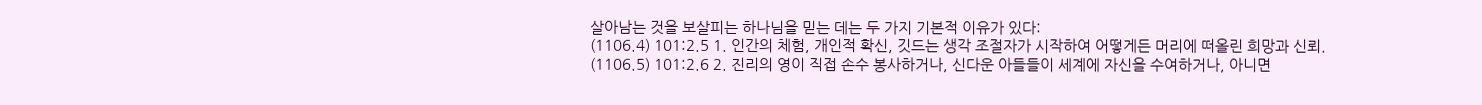살아남는 것을 보살피는 하나님을 믿는 데는 두 가지 기본적 이유가 있다:
(1106.4) 101:2.5 1. 인간의 체험, 개인적 확신, 깃드는 생각 조절자가 시작하여 어떻게든 머리에 떠올린 희망과 신뢰.
(1106.5) 101:2.6 2. 진리의 영이 직접 손수 봉사하거나, 신다운 아들들이 세계에 자신을 수여하거나, 아니면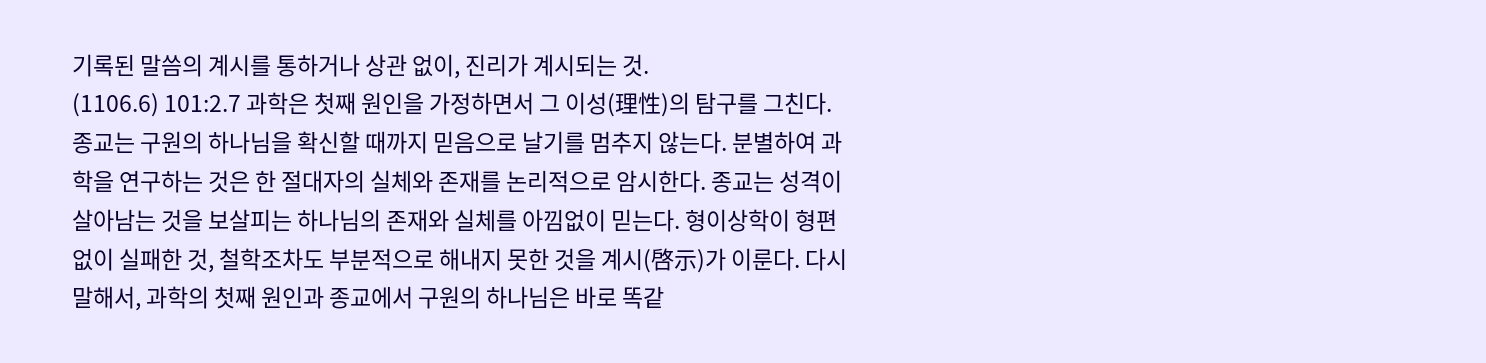기록된 말씀의 계시를 통하거나 상관 없이, 진리가 계시되는 것.
(1106.6) 101:2.7 과학은 첫째 원인을 가정하면서 그 이성(理性)의 탐구를 그친다. 종교는 구원의 하나님을 확신할 때까지 믿음으로 날기를 멈추지 않는다. 분별하여 과학을 연구하는 것은 한 절대자의 실체와 존재를 논리적으로 암시한다. 종교는 성격이 살아남는 것을 보살피는 하나님의 존재와 실체를 아낌없이 믿는다. 형이상학이 형편없이 실패한 것, 철학조차도 부분적으로 해내지 못한 것을 계시(啓示)가 이룬다. 다시 말해서, 과학의 첫째 원인과 종교에서 구원의 하나님은 바로 똑같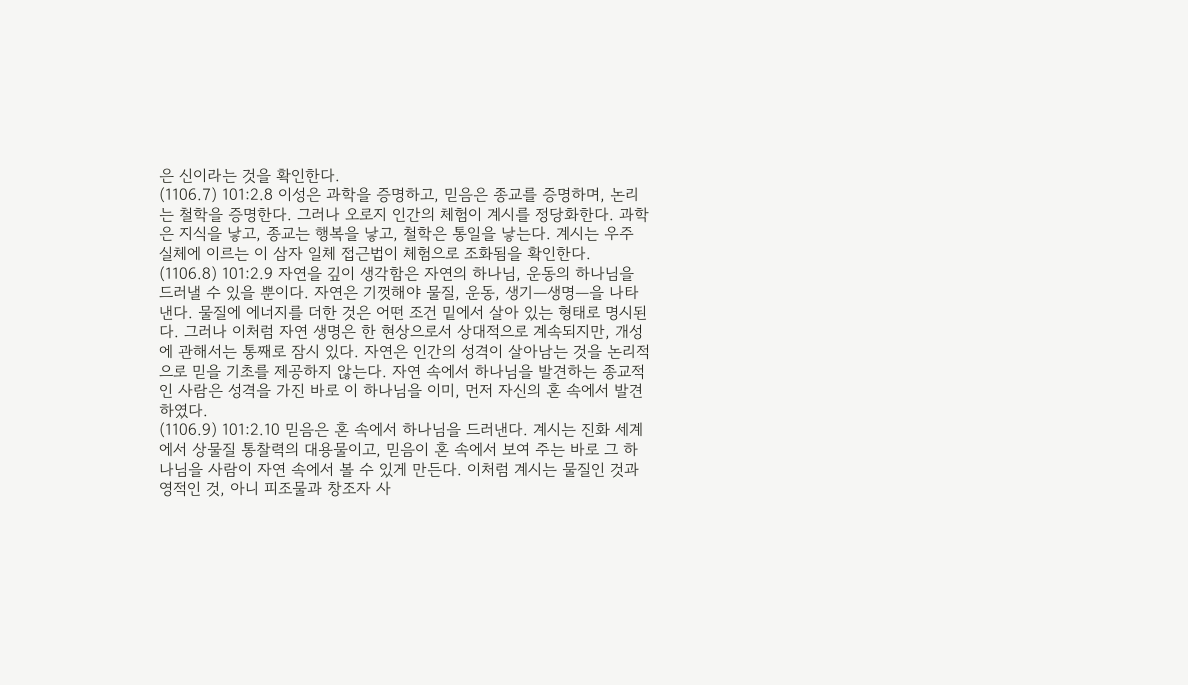은 신이라는 것을 확인한다.
(1106.7) 101:2.8 이성은 과학을 증명하고, 믿음은 종교를 증명하며, 논리는 철학을 증명한다. 그러나 오로지 인간의 체험이 계시를 정당화한다. 과학은 지식을 낳고, 종교는 행복을 낳고, 철학은 통일을 낳는다. 계시는 우주 실체에 이르는 이 삼자 일체 접근법이 체험으로 조화됨을 확인한다.
(1106.8) 101:2.9 자연을 깊이 생각함은 자연의 하나님, 운동의 하나님을 드러낼 수 있을 뿐이다. 자연은 기껏해야 물질, 운동, 생기―생명―을 나타낸다. 물질에 에너지를 더한 것은 어떤 조건 밑에서 살아 있는 형태로 명시된다. 그러나 이처럼 자연 생명은 한 현상으로서 상대적으로 계속되지만, 개성에 관해서는 통째로 잠시 있다. 자연은 인간의 성격이 살아남는 것을 논리적으로 믿을 기초를 제공하지 않는다. 자연 속에서 하나님을 발견하는 종교적인 사람은 성격을 가진 바로 이 하나님을 이미, 먼저 자신의 혼 속에서 발견하였다.
(1106.9) 101:2.10 믿음은 혼 속에서 하나님을 드러낸다. 계시는 진화 세계에서 상물질 통찰력의 대용물이고, 믿음이 혼 속에서 보여 주는 바로 그 하나님을 사람이 자연 속에서 볼 수 있게 만든다. 이처럼 계시는 물질인 것과 영적인 것, 아니 피조물과 창조자 사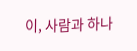이, 사람과 하나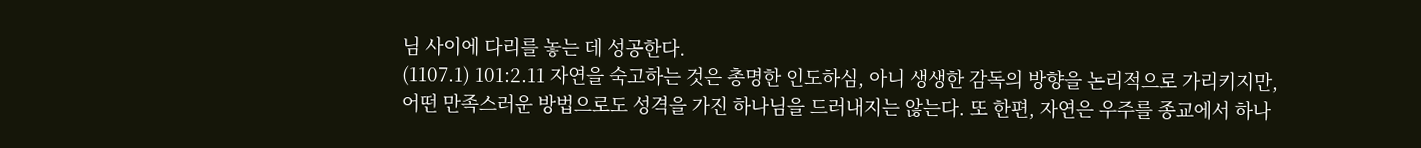님 사이에 다리를 놓는 데 성공한다.
(1107.1) 101:2.11 자연을 숙고하는 것은 총명한 인도하심, 아니 생생한 감독의 방향을 논리적으로 가리키지만, 어떤 만족스러운 방법으로도 성격을 가진 하나님을 드러내지는 않는다. 또 한편, 자연은 우주를 종교에서 하나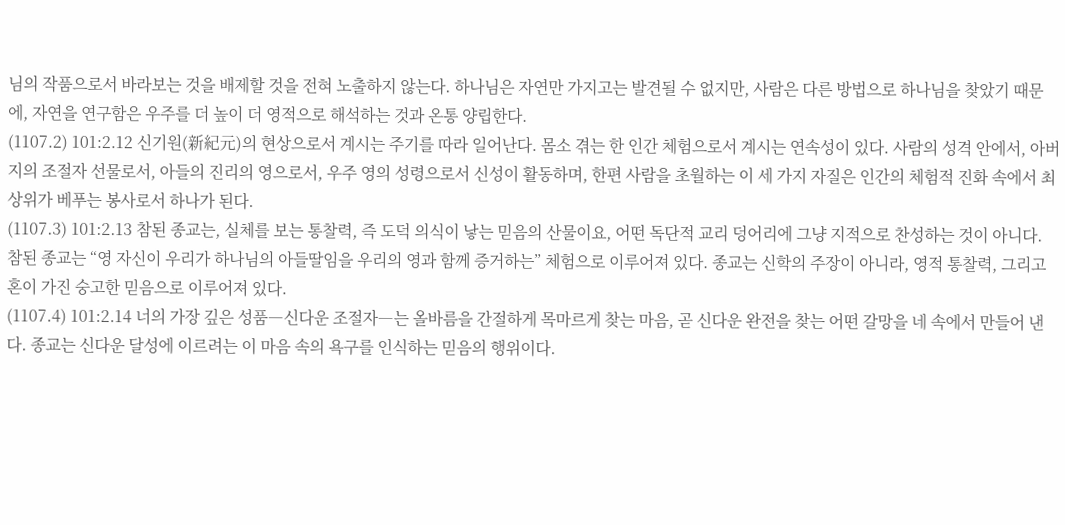님의 작품으로서 바라보는 것을 배제할 것을 전혀 노출하지 않는다. 하나님은 자연만 가지고는 발견될 수 없지만, 사람은 다른 방법으로 하나님을 찾았기 때문에, 자연을 연구함은 우주를 더 높이 더 영적으로 해석하는 것과 온통 양립한다.
(1107.2) 101:2.12 신기원(新紀元)의 현상으로서 계시는 주기를 따라 일어난다. 몸소 겪는 한 인간 체험으로서 계시는 연속성이 있다. 사람의 성격 안에서, 아버지의 조절자 선물로서, 아들의 진리의 영으로서, 우주 영의 성령으로서 신성이 활동하며, 한편 사람을 초월하는 이 세 가지 자질은 인간의 체험적 진화 속에서 최상위가 베푸는 봉사로서 하나가 된다.
(1107.3) 101:2.13 참된 종교는, 실체를 보는 통찰력, 즉 도덕 의식이 낳는 믿음의 산물이요, 어떤 독단적 교리 덩어리에 그냥 지적으로 찬성하는 것이 아니다. 참된 종교는 “영 자신이 우리가 하나님의 아들딸임을 우리의 영과 함께 증거하는” 체험으로 이루어져 있다. 종교는 신학의 주장이 아니라, 영적 통찰력, 그리고 혼이 가진 숭고한 믿음으로 이루어져 있다.
(1107.4) 101:2.14 너의 가장 깊은 성품―신다운 조절자―는 올바름을 간절하게 목마르게 찾는 마음, 곧 신다운 완전을 찾는 어떤 갈망을 네 속에서 만들어 낸다. 종교는 신다운 달성에 이르려는 이 마음 속의 욕구를 인식하는 믿음의 행위이다.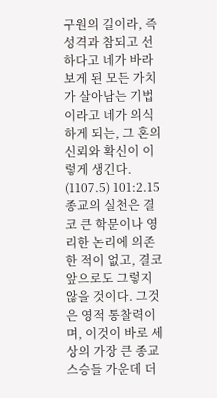구원의 길이라, 즉 성격과 참되고 선하다고 네가 바라보게 된 모든 가치가 살아남는 기법이라고 네가 의식하게 되는, 그 혼의 신뢰와 확신이 이렇게 생긴다.
(1107.5) 101:2.15 종교의 실천은 결코 큰 학문이나 영리한 논리에 의존한 적이 없고, 결코 앞으로도 그렇지 않을 것이다. 그것은 영적 통찰력이며, 이것이 바로 세상의 가장 큰 종교 스승들 가운데 더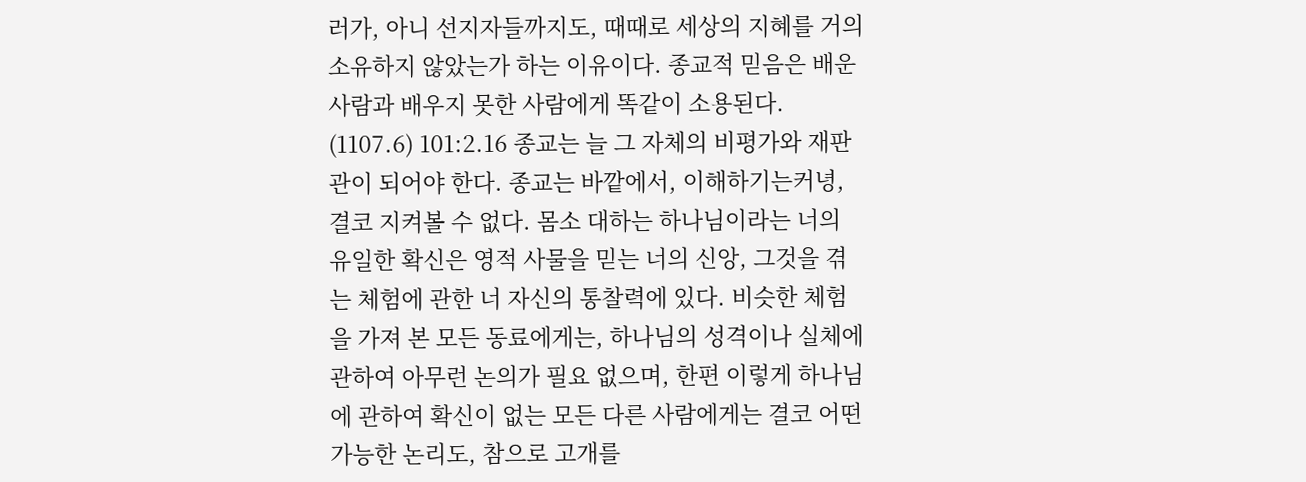러가, 아니 선지자들까지도, 때때로 세상의 지혜를 거의 소유하지 않았는가 하는 이유이다. 종교적 믿음은 배운 사람과 배우지 못한 사람에게 똑같이 소용된다.
(1107.6) 101:2.16 종교는 늘 그 자체의 비평가와 재판관이 되어야 한다. 종교는 바깥에서, 이해하기는커녕, 결코 지켜볼 수 없다. 몸소 대하는 하나님이라는 너의 유일한 확신은 영적 사물을 믿는 너의 신앙, 그것을 겪는 체험에 관한 너 자신의 통찰력에 있다. 비슷한 체험을 가져 본 모든 동료에게는, 하나님의 성격이나 실체에 관하여 아무런 논의가 필요 없으며, 한편 이렇게 하나님에 관하여 확신이 없는 모든 다른 사람에게는 결코 어떤 가능한 논리도, 참으로 고개를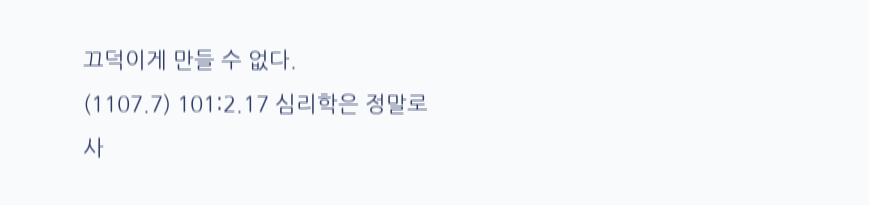끄덕이게 만들 수 없다.
(1107.7) 101:2.17 심리학은 정말로 사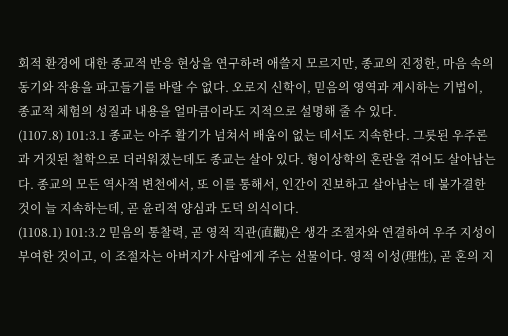회적 환경에 대한 종교적 반응 현상을 연구하려 애쓸지 모르지만, 종교의 진정한, 마음 속의 동기와 작용을 파고들기를 바랄 수 없다. 오로지 신학이, 믿음의 영역과 계시하는 기법이, 종교적 체험의 성질과 내용을 얼마큼이라도 지적으로 설명해 줄 수 있다.
(1107.8) 101:3.1 종교는 아주 활기가 넘쳐서 배움이 없는 데서도 지속한다. 그릇된 우주론과 거짓된 철학으로 더러워졌는데도 종교는 살아 있다. 형이상학의 혼란을 겪어도 살아남는다. 종교의 모든 역사적 변천에서, 또 이를 통해서, 인간이 진보하고 살아남는 데 불가결한 것이 늘 지속하는데, 곧 윤리적 양심과 도덕 의식이다.
(1108.1) 101:3.2 믿음의 통찰력, 곧 영적 직관(直觀)은 생각 조절자와 연결하여 우주 지성이 부여한 것이고, 이 조절자는 아버지가 사람에게 주는 선물이다. 영적 이성(理性), 곧 혼의 지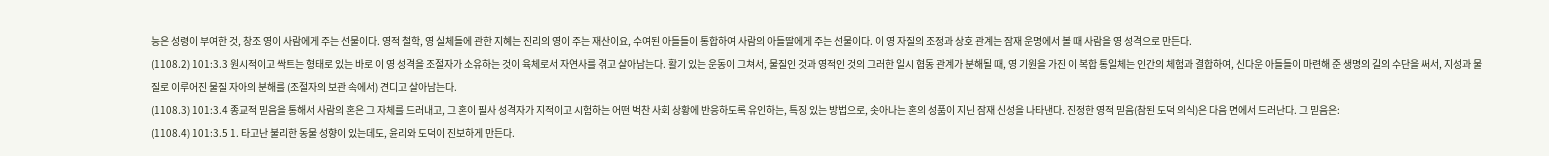능은 성령이 부여한 것, 창조 영이 사람에게 주는 선물이다. 영적 철학, 영 실체들에 관한 지혜는 진리의 영이 주는 재산이요, 수여된 아들들이 통합하여 사람의 아들딸에게 주는 선물이다. 이 영 자질의 조정과 상호 관계는 잠재 운명에서 볼 때 사람을 영 성격으로 만든다.
(1108.2) 101:3.3 원시적이고 싹트는 형태로 있는 바로 이 영 성격을 조절자가 소유하는 것이 육체로서 자연사를 겪고 살아남는다. 활기 있는 운동이 그쳐서, 물질인 것과 영적인 것의 그러한 일시 협동 관계가 분해될 때, 영 기원을 가진 이 복합 통일체는 인간의 체험과 결합하여, 신다운 아들들이 마련해 준 생명의 길의 수단을 써서, 지성과 물질로 이루어진 물질 자아의 분해를 (조절자의 보관 속에서) 견디고 살아남는다.
(1108.3) 101:3.4 종교적 믿음을 통해서 사람의 혼은 그 자체를 드러내고, 그 혼이 필사 성격자가 지적이고 시험하는 어떤 벅찬 사회 상황에 반응하도록 유인하는, 특징 있는 방법으로, 솟아나는 혼의 성품이 지닌 잠재 신성을 나타낸다. 진정한 영적 믿음(참된 도덕 의식)은 다음 면에서 드러난다. 그 믿음은:
(1108.4) 101:3.5 1. 타고난 불리한 동물 성향이 있는데도, 윤리와 도덕이 진보하게 만든다.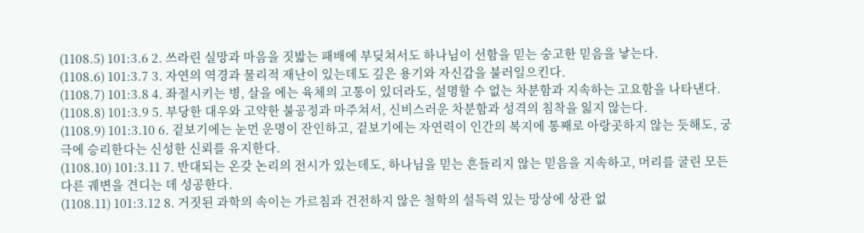(1108.5) 101:3.6 2. 쓰라린 실망과 마음을 짓밟는 패배에 부딪쳐서도 하나님이 선함을 믿는 숭고한 믿음을 낳는다.
(1108.6) 101:3.7 3. 자연의 역경과 물리적 재난이 있는데도 깊은 용기와 자신감을 불러일으킨다.
(1108.7) 101:3.8 4. 좌절시키는 병, 살을 에는 육체의 고통이 있더라도, 설명할 수 없는 차분함과 지속하는 고요함을 나타낸다.
(1108.8) 101:3.9 5. 부당한 대우와 고약한 불공정과 마주쳐서, 신비스러운 차분함과 성격의 침착을 잃지 않는다.
(1108.9) 101:3.10 6. 겉보기에는 눈먼 운명이 잔인하고, 겉보기에는 자연력이 인간의 복지에 통째로 아랑곳하지 않는 듯해도, 궁극에 승리한다는 신성한 신뢰를 유지한다.
(1108.10) 101:3.11 7. 반대되는 온갖 논리의 전시가 있는데도, 하나님을 믿는 흔들리지 않는 믿음을 지속하고, 머리를 굴린 모든 다른 궤변을 견디는 데 성공한다.
(1108.11) 101:3.12 8. 거짓된 과학의 속이는 가르침과 건전하지 않은 철학의 설득력 있는 망상에 상관 없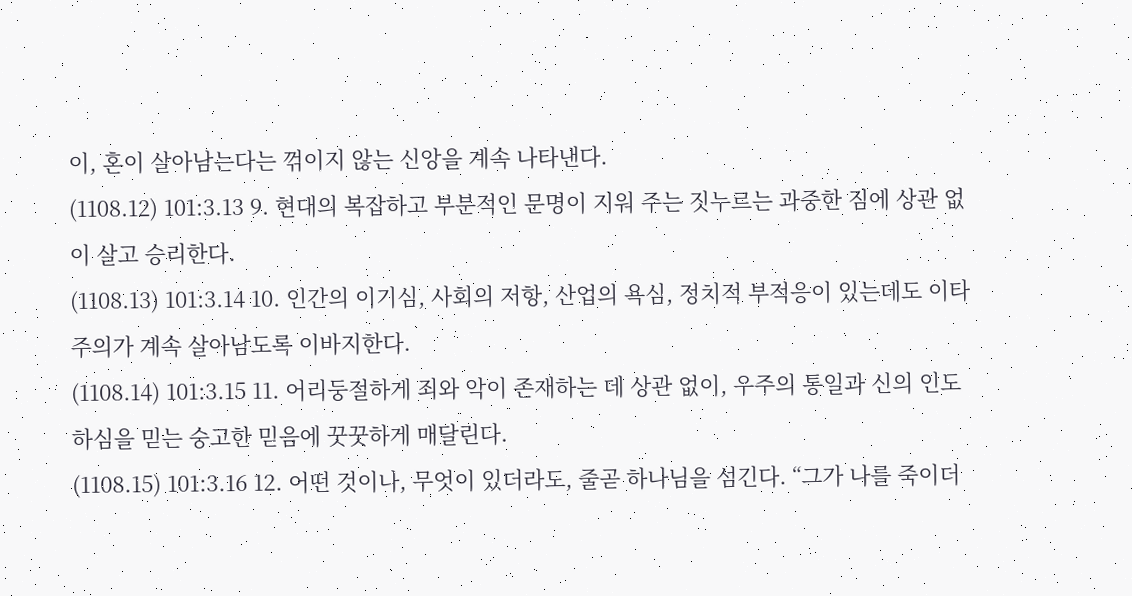이, 혼이 살아남는다는 꺾이지 않는 신앙을 계속 나타낸다.
(1108.12) 101:3.13 9. 현대의 복잡하고 부분적인 문명이 지워 주는 짓누르는 과중한 짐에 상관 없이 살고 승리한다.
(1108.13) 101:3.14 10. 인간의 이기심, 사회의 저항, 산업의 욕심, 정치적 부적응이 있는데도 이타주의가 계속 살아남도록 이바지한다.
(1108.14) 101:3.15 11. 어리둥절하게 죄와 악이 존재하는 데 상관 없이, 우주의 통일과 신의 인도하심을 믿는 숭고한 믿음에 꿋꿋하게 매달린다.
(1108.15) 101:3.16 12. 어떤 것이나, 무엇이 있더라도, 줄곧 하나님을 섬긴다. “그가 나를 죽이더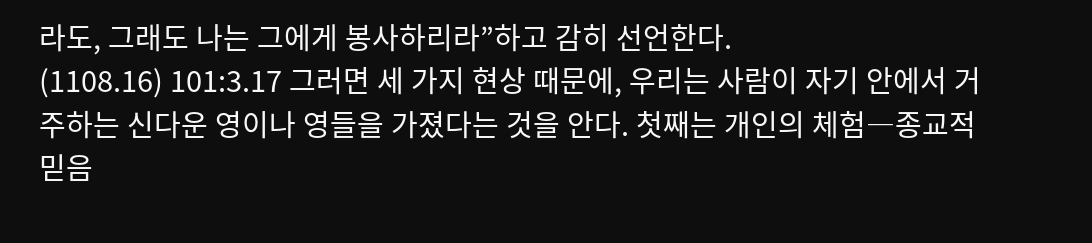라도, 그래도 나는 그에게 봉사하리라”하고 감히 선언한다.
(1108.16) 101:3.17 그러면 세 가지 현상 때문에, 우리는 사람이 자기 안에서 거주하는 신다운 영이나 영들을 가졌다는 것을 안다. 첫째는 개인의 체험―종교적 믿음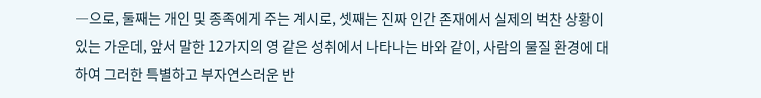―으로, 둘째는 개인 및 종족에게 주는 계시로, 셋째는 진짜 인간 존재에서 실제의 벅찬 상황이 있는 가운데, 앞서 말한 12가지의 영 같은 성취에서 나타나는 바와 같이, 사람의 물질 환경에 대하여 그러한 특별하고 부자연스러운 반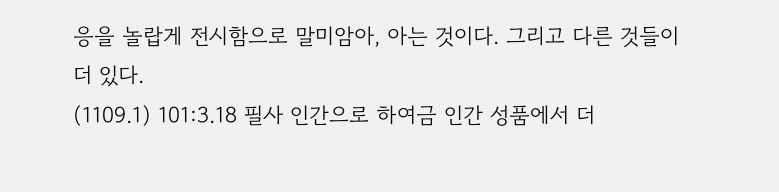응을 놀랍게 전시함으로 말미암아, 아는 것이다. 그리고 다른 것들이 더 있다.
(1109.1) 101:3.18 필사 인간으로 하여금 인간 성품에서 더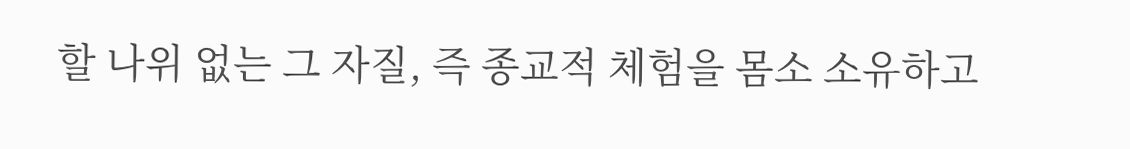할 나위 없는 그 자질, 즉 종교적 체험을 몸소 소유하고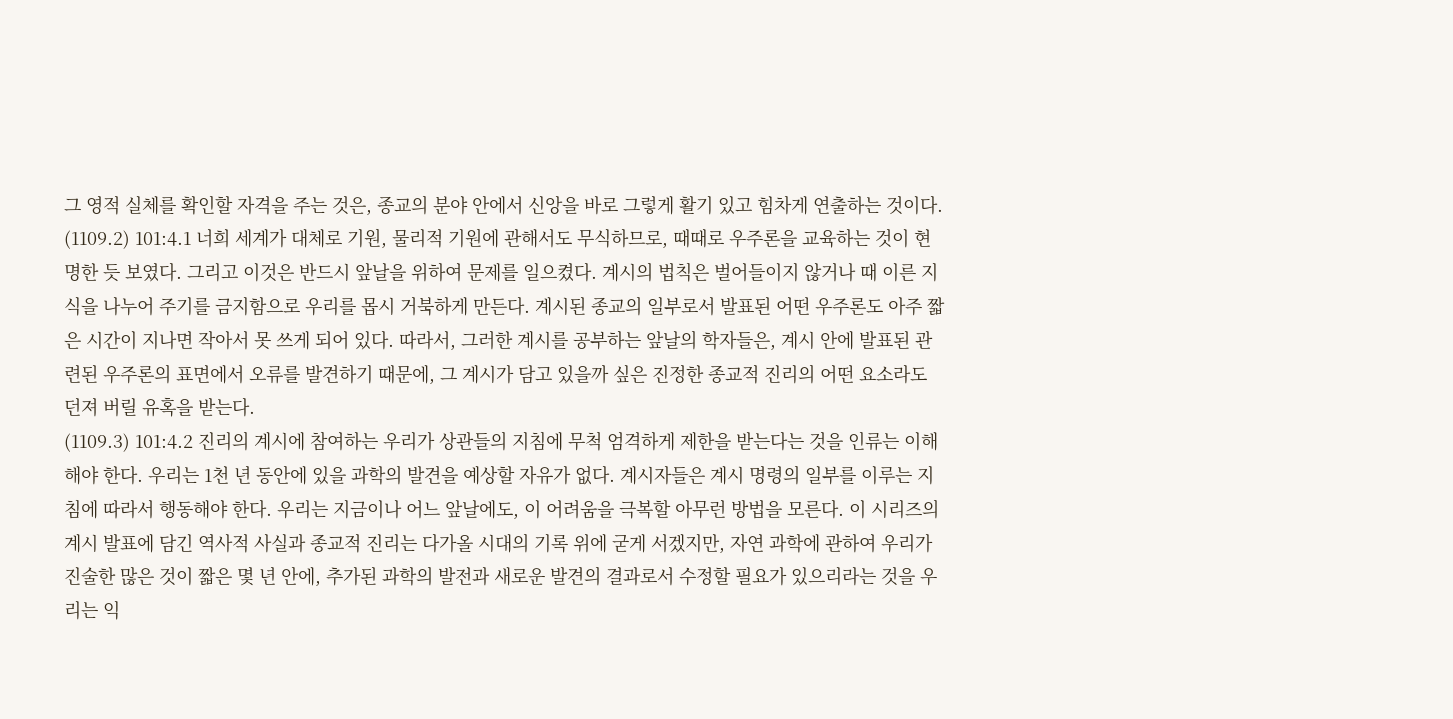그 영적 실체를 확인할 자격을 주는 것은, 종교의 분야 안에서 신앙을 바로 그렇게 활기 있고 힘차게 연출하는 것이다.
(1109.2) 101:4.1 너희 세계가 대체로 기원, 물리적 기원에 관해서도 무식하므로, 때때로 우주론을 교육하는 것이 현명한 듯 보였다. 그리고 이것은 반드시 앞날을 위하여 문제를 일으켰다. 계시의 법칙은 벌어들이지 않거나 때 이른 지식을 나누어 주기를 금지함으로 우리를 몹시 거북하게 만든다. 계시된 종교의 일부로서 발표된 어떤 우주론도 아주 짧은 시간이 지나면 작아서 못 쓰게 되어 있다. 따라서, 그러한 계시를 공부하는 앞날의 학자들은, 계시 안에 발표된 관련된 우주론의 표면에서 오류를 발견하기 때문에, 그 계시가 담고 있을까 싶은 진정한 종교적 진리의 어떤 요소라도 던져 버릴 유혹을 받는다.
(1109.3) 101:4.2 진리의 계시에 참여하는 우리가 상관들의 지침에 무척 엄격하게 제한을 받는다는 것을 인류는 이해해야 한다. 우리는 1천 년 동안에 있을 과학의 발견을 예상할 자유가 없다. 계시자들은 계시 명령의 일부를 이루는 지침에 따라서 행동해야 한다. 우리는 지금이나 어느 앞날에도, 이 어려움을 극복할 아무런 방법을 모른다. 이 시리즈의 계시 발표에 담긴 역사적 사실과 종교적 진리는 다가올 시대의 기록 위에 굳게 서겠지만, 자연 과학에 관하여 우리가 진술한 많은 것이 짧은 몇 년 안에, 추가된 과학의 발전과 새로운 발견의 결과로서 수정할 필요가 있으리라는 것을 우리는 익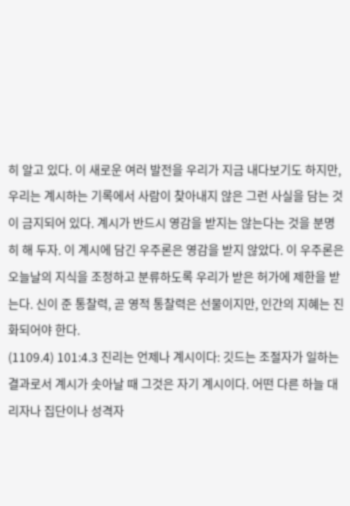히 알고 있다. 이 새로운 여러 발전을 우리가 지금 내다보기도 하지만, 우리는 계시하는 기록에서 사람이 찾아내지 않은 그런 사실을 담는 것이 금지되어 있다. 계시가 반드시 영감을 받지는 않는다는 것을 분명히 해 두자. 이 계시에 담긴 우주론은 영감을 받지 않았다. 이 우주론은 오늘날의 지식을 조정하고 분류하도록 우리가 받은 허가에 제한을 받는다. 신이 준 통찰력, 곧 영적 통찰력은 선물이지만, 인간의 지혜는 진화되어야 한다.
(1109.4) 101:4.3 진리는 언제나 계시이다: 깃드는 조절자가 일하는 결과로서 계시가 솟아날 때 그것은 자기 계시이다. 어떤 다른 하늘 대리자나 집단이나 성격자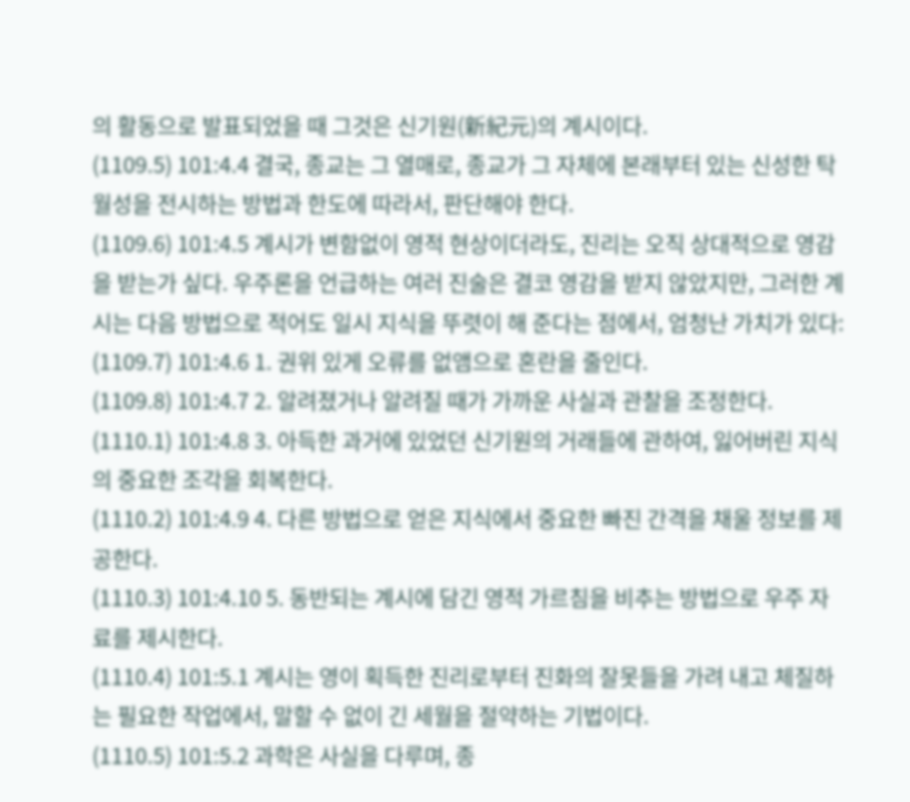의 활동으로 발표되었을 때 그것은 신기원(新紀元)의 계시이다.
(1109.5) 101:4.4 결국, 종교는 그 열매로, 종교가 그 자체에 본래부터 있는 신성한 탁월성을 전시하는 방법과 한도에 따라서, 판단해야 한다.
(1109.6) 101:4.5 계시가 변함없이 영적 현상이더라도, 진리는 오직 상대적으로 영감을 받는가 싶다. 우주론을 언급하는 여러 진술은 결코 영감을 받지 않았지만, 그러한 계시는 다음 방법으로 적어도 일시 지식을 뚜렷이 해 준다는 점에서, 엄청난 가치가 있다:
(1109.7) 101:4.6 1. 권위 있게 오류를 없앰으로 혼란을 줄인다.
(1109.8) 101:4.7 2. 알려졌거나 알려질 때가 가까운 사실과 관찰을 조정한다.
(1110.1) 101:4.8 3. 아득한 과거에 있었던 신기원의 거래들에 관하여, 잃어버린 지식의 중요한 조각을 회복한다.
(1110.2) 101:4.9 4. 다른 방법으로 얻은 지식에서 중요한 빠진 간격을 채울 정보를 제공한다.
(1110.3) 101:4.10 5. 동반되는 계시에 담긴 영적 가르침을 비추는 방법으로 우주 자료를 제시한다.
(1110.4) 101:5.1 계시는 영이 획득한 진리로부터 진화의 잘못들을 가려 내고 체질하는 필요한 작업에서, 말할 수 없이 긴 세월을 절약하는 기법이다.
(1110.5) 101:5.2 과학은 사실을 다루며, 종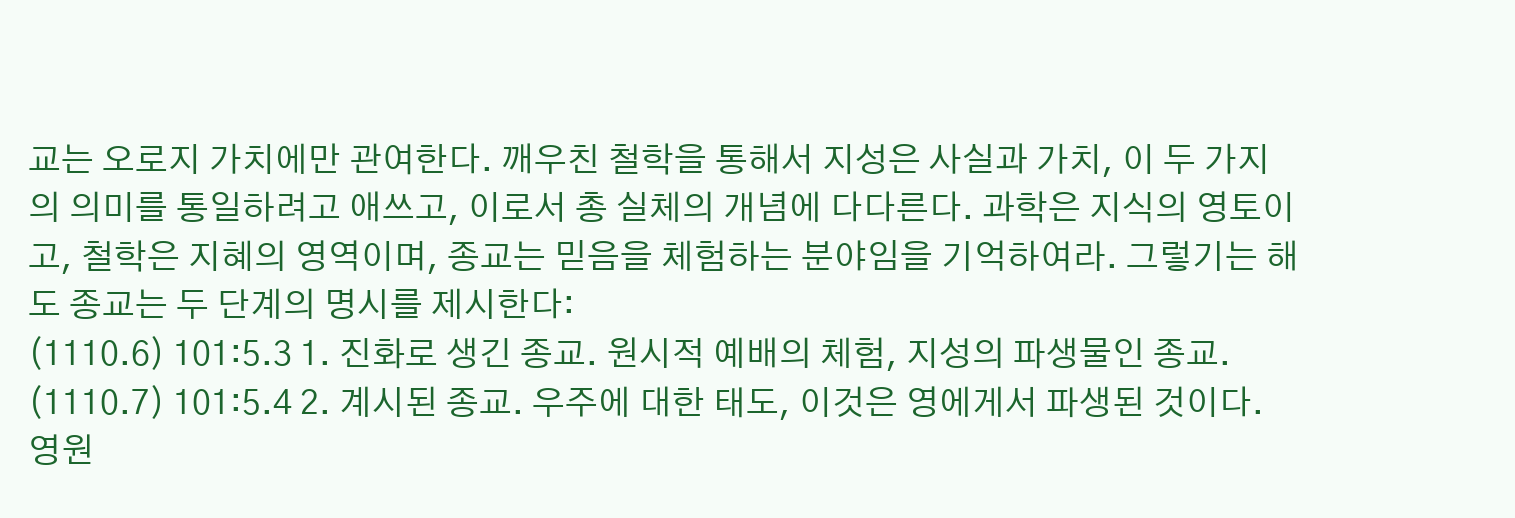교는 오로지 가치에만 관여한다. 깨우친 철학을 통해서 지성은 사실과 가치, 이 두 가지의 의미를 통일하려고 애쓰고, 이로서 총 실체의 개념에 다다른다. 과학은 지식의 영토이고, 철학은 지혜의 영역이며, 종교는 믿음을 체험하는 분야임을 기억하여라. 그렇기는 해도 종교는 두 단계의 명시를 제시한다:
(1110.6) 101:5.3 1. 진화로 생긴 종교. 원시적 예배의 체험, 지성의 파생물인 종교.
(1110.7) 101:5.4 2. 계시된 종교. 우주에 대한 태도, 이것은 영에게서 파생된 것이다. 영원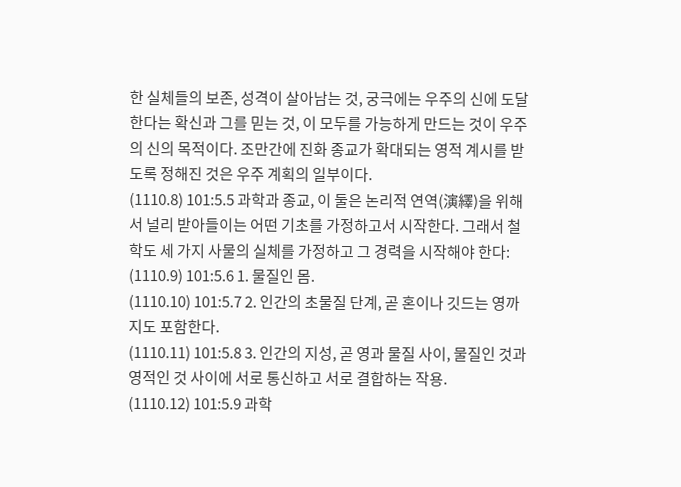한 실체들의 보존, 성격이 살아남는 것, 궁극에는 우주의 신에 도달한다는 확신과 그를 믿는 것, 이 모두를 가능하게 만드는 것이 우주의 신의 목적이다. 조만간에 진화 종교가 확대되는 영적 계시를 받도록 정해진 것은 우주 계획의 일부이다.
(1110.8) 101:5.5 과학과 종교, 이 둘은 논리적 연역(演繹)을 위해서 널리 받아들이는 어떤 기초를 가정하고서 시작한다. 그래서 철학도 세 가지 사물의 실체를 가정하고 그 경력을 시작해야 한다:
(1110.9) 101:5.6 1. 물질인 몸.
(1110.10) 101:5.7 2. 인간의 초물질 단계, 곧 혼이나 깃드는 영까지도 포함한다.
(1110.11) 101:5.8 3. 인간의 지성, 곧 영과 물질 사이, 물질인 것과 영적인 것 사이에 서로 통신하고 서로 결합하는 작용.
(1110.12) 101:5.9 과학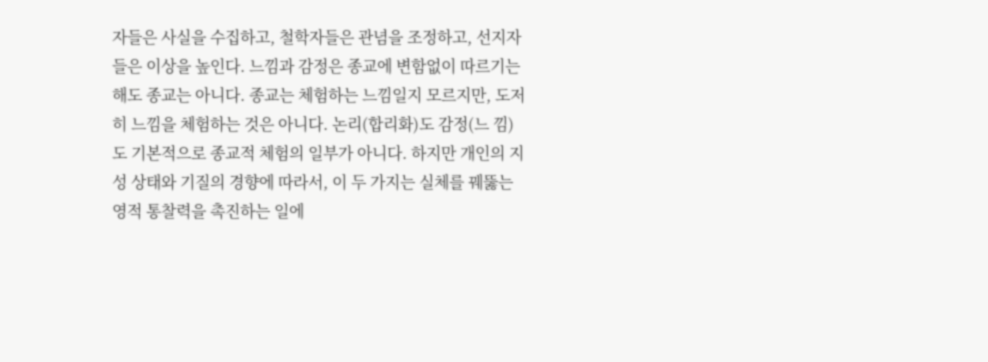자들은 사실을 수집하고, 철학자들은 관념을 조정하고, 선지자들은 이상을 높인다. 느낌과 감정은 종교에 변함없이 따르기는 해도 종교는 아니다. 종교는 체험하는 느낌일지 모르지만, 도저히 느낌을 체험하는 것은 아니다. 논리(합리화)도 감정(느 낌)도 기본적으로 종교적 체험의 일부가 아니다. 하지만 개인의 지성 상태와 기질의 경향에 따라서, 이 두 가지는 실체를 꿰뚫는 영적 통찰력을 촉진하는 일에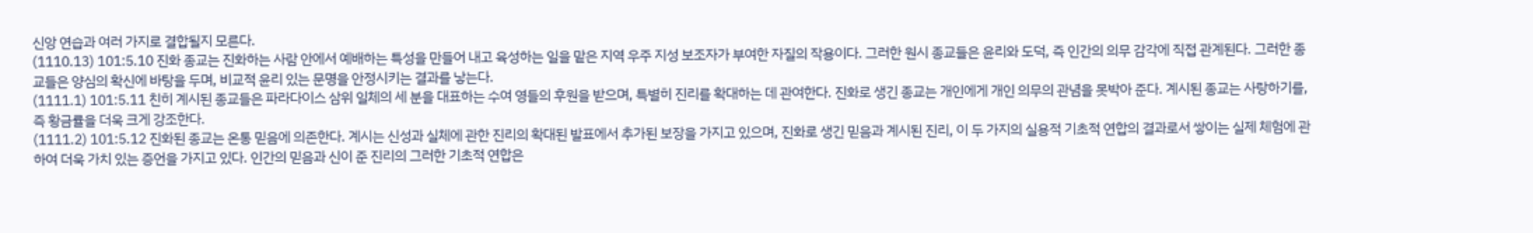신앙 연습과 여러 가지로 결합될지 모른다.
(1110.13) 101:5.10 진화 종교는 진화하는 사람 안에서 예배하는 특성을 만들어 내고 육성하는 일을 맡은 지역 우주 지성 보조자가 부여한 자질의 작용이다. 그러한 원시 종교들은 윤리와 도덕, 즉 인간의 의무 감각에 직접 관계된다. 그러한 종교들은 양심의 확신에 바탕을 두며, 비교적 윤리 있는 문명을 안정시키는 결과를 낳는다.
(1111.1) 101:5.11 친히 계시된 종교들은 파라다이스 삼위 일체의 세 분을 대표하는 수여 영들의 후원을 받으며, 특별히 진리를 확대하는 데 관여한다. 진화로 생긴 종교는 개인에게 개인 의무의 관념을 못박아 준다. 계시된 종교는 사랑하기를, 즉 황금률을 더욱 크게 강조한다.
(1111.2) 101:5.12 진화된 종교는 온통 믿음에 의존한다. 계시는 신성과 실체에 관한 진리의 확대된 발표에서 추가된 보장을 가지고 있으며, 진화로 생긴 믿음과 계시된 진리, 이 두 가지의 실용적 기초적 연합의 결과로서 쌓이는 실제 체험에 관하여 더욱 가치 있는 증언을 가지고 있다. 인간의 믿음과 신이 준 진리의 그러한 기초적 연합은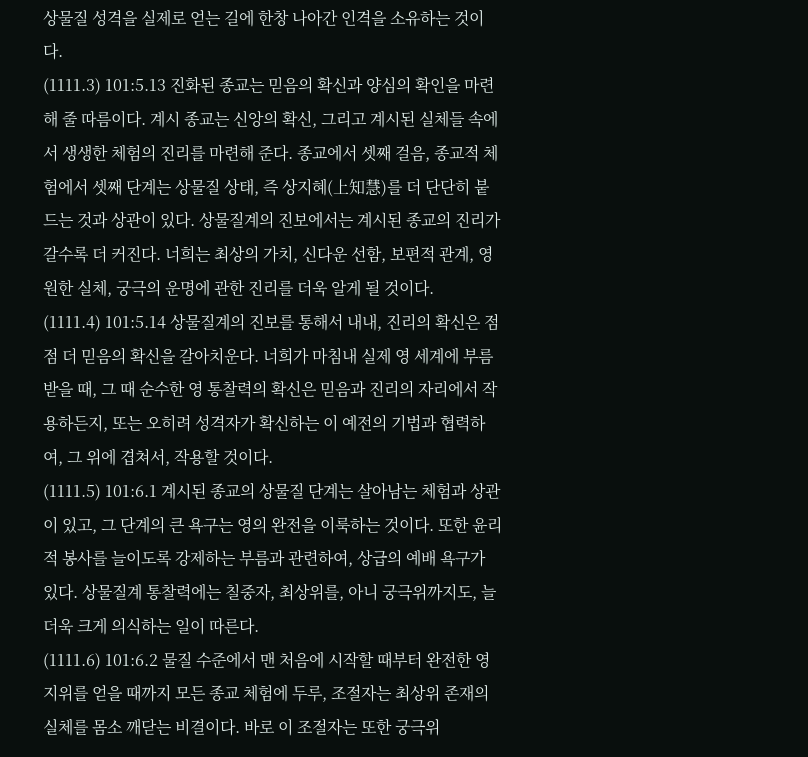상물질 성격을 실제로 얻는 길에 한창 나아간 인격을 소유하는 것이다.
(1111.3) 101:5.13 진화된 종교는 믿음의 확신과 양심의 확인을 마련해 줄 따름이다. 계시 종교는 신앙의 확신, 그리고 계시된 실체들 속에서 생생한 체험의 진리를 마련해 준다. 종교에서 셋째 걸음, 종교적 체험에서 셋째 단계는 상물질 상태, 즉 상지혜(上知慧)를 더 단단히 붙드는 것과 상관이 있다. 상물질계의 진보에서는 계시된 종교의 진리가 갈수록 더 커진다. 너희는 최상의 가치, 신다운 선함, 보편적 관계, 영원한 실체, 궁극의 운명에 관한 진리를 더욱 알게 될 것이다.
(1111.4) 101:5.14 상물질계의 진보를 통해서 내내, 진리의 확신은 점점 더 믿음의 확신을 갈아치운다. 너희가 마침내 실제 영 세계에 부름받을 때, 그 때 순수한 영 통찰력의 확신은 믿음과 진리의 자리에서 작용하든지, 또는 오히려 성격자가 확신하는 이 예전의 기법과 협력하여, 그 위에 겹쳐서, 작용할 것이다.
(1111.5) 101:6.1 계시된 종교의 상물질 단계는 살아남는 체험과 상관이 있고, 그 단계의 큰 욕구는 영의 완전을 이룩하는 것이다. 또한 윤리적 봉사를 늘이도록 강제하는 부름과 관련하여, 상급의 예배 욕구가 있다. 상물질계 통찰력에는 칠중자, 최상위를, 아니 궁극위까지도, 늘 더욱 크게 의식하는 일이 따른다.
(1111.6) 101:6.2 물질 수준에서 맨 처음에 시작할 때부터 완전한 영 지위를 얻을 때까지 모든 종교 체험에 두루, 조절자는 최상위 존재의 실체를 몸소 깨닫는 비결이다. 바로 이 조절자는 또한 궁극위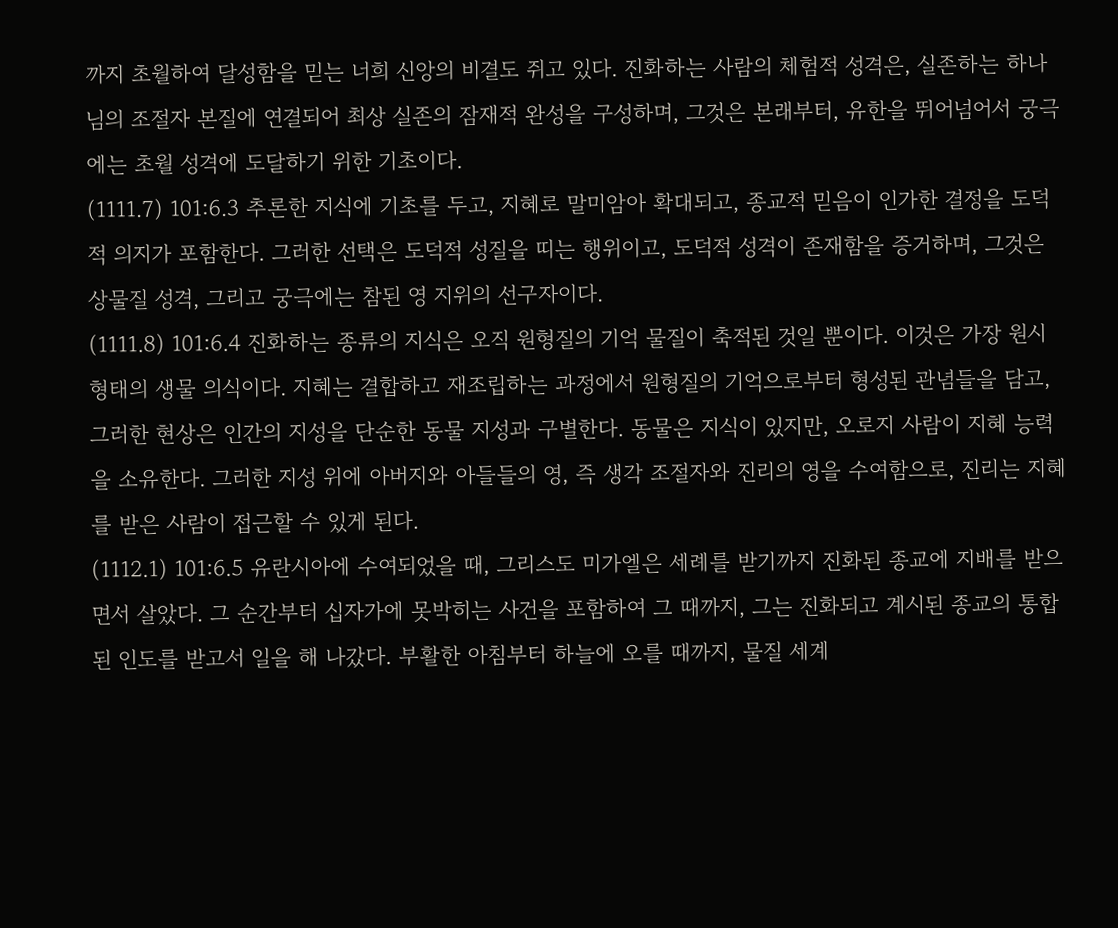까지 초월하여 달성함을 믿는 너희 신앙의 비결도 쥐고 있다. 진화하는 사람의 체험적 성격은, 실존하는 하나님의 조절자 본질에 연결되어 최상 실존의 잠재적 완성을 구성하며, 그것은 본래부터, 유한을 뛰어넘어서 궁극에는 초월 성격에 도달하기 위한 기초이다.
(1111.7) 101:6.3 추론한 지식에 기초를 두고, 지혜로 말미암아 확대되고, 종교적 믿음이 인가한 결정을 도덕적 의지가 포함한다. 그러한 선택은 도덕적 성질을 띠는 행위이고, 도덕적 성격이 존재함을 증거하며, 그것은 상물질 성격, 그리고 궁극에는 참된 영 지위의 선구자이다.
(1111.8) 101:6.4 진화하는 종류의 지식은 오직 원형질의 기억 물질이 축적된 것일 뿐이다. 이것은 가장 원시 형태의 생물 의식이다. 지혜는 결합하고 재조립하는 과정에서 원형질의 기억으로부터 형성된 관념들을 담고, 그러한 현상은 인간의 지성을 단순한 동물 지성과 구별한다. 동물은 지식이 있지만, 오로지 사람이 지혜 능력을 소유한다. 그러한 지성 위에 아버지와 아들들의 영, 즉 생각 조절자와 진리의 영을 수여함으로, 진리는 지혜를 받은 사람이 접근할 수 있게 된다.
(1112.1) 101:6.5 유란시아에 수여되었을 때, 그리스도 미가엘은 세례를 받기까지 진화된 종교에 지배를 받으면서 살았다. 그 순간부터 십자가에 못박히는 사건을 포함하여 그 때까지, 그는 진화되고 계시된 종교의 통합된 인도를 받고서 일을 해 나갔다. 부활한 아침부터 하늘에 오를 때까지, 물질 세계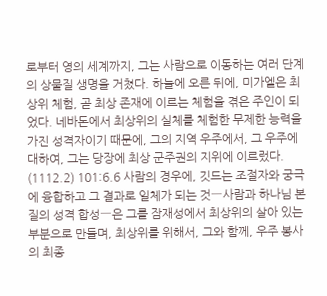로부터 영의 세계까지, 그는 사람으로 이동하는 여러 단계의 상물질 생명을 거쳤다. 하늘에 오른 뒤에, 미가엘은 최상위 체험, 곧 최상 존재에 이르는 체험을 겪은 주인이 되었다. 네바돈에서 최상위의 실체를 체험한 무제한 능력을 가진 성격자이기 때문에, 그의 지역 우주에서, 그 우주에 대하여, 그는 당장에 최상 군주권의 지위에 이르렀다.
(1112.2) 101:6.6 사람의 경우에, 깃드는 조절자와 궁극에 융합하고 그 결과로 일체가 되는 것―사람과 하나님 본질의 성격 합성―은 그를 잠재성에서 최상위의 살아 있는 부분으로 만들며, 최상위를 위해서, 그와 함께, 우주 봉사의 최종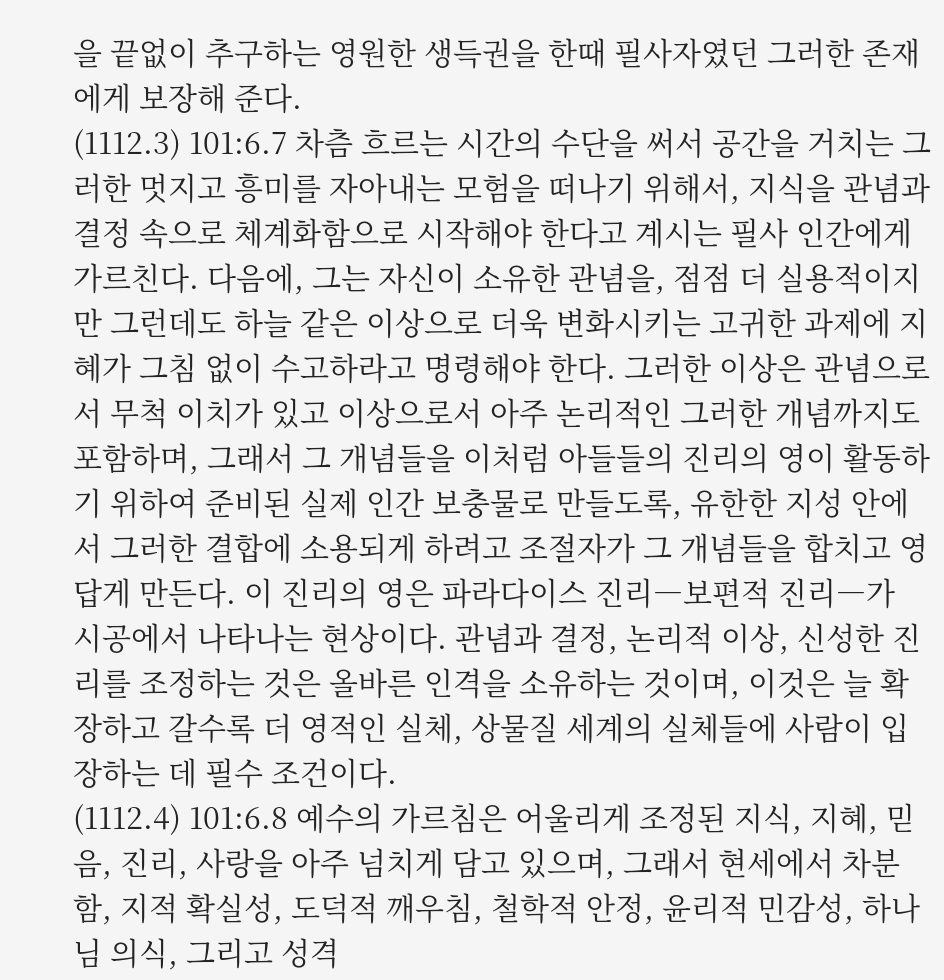을 끝없이 추구하는 영원한 생득권을 한때 필사자였던 그러한 존재에게 보장해 준다.
(1112.3) 101:6.7 차츰 흐르는 시간의 수단을 써서 공간을 거치는 그러한 멋지고 흥미를 자아내는 모험을 떠나기 위해서, 지식을 관념과 결정 속으로 체계화함으로 시작해야 한다고 계시는 필사 인간에게 가르친다. 다음에, 그는 자신이 소유한 관념을, 점점 더 실용적이지만 그런데도 하늘 같은 이상으로 더욱 변화시키는 고귀한 과제에 지혜가 그침 없이 수고하라고 명령해야 한다. 그러한 이상은 관념으로서 무척 이치가 있고 이상으로서 아주 논리적인 그러한 개념까지도 포함하며, 그래서 그 개념들을 이처럼 아들들의 진리의 영이 활동하기 위하여 준비된 실제 인간 보충물로 만들도록, 유한한 지성 안에서 그러한 결합에 소용되게 하려고 조절자가 그 개념들을 합치고 영답게 만든다. 이 진리의 영은 파라다이스 진리―보편적 진리―가 시공에서 나타나는 현상이다. 관념과 결정, 논리적 이상, 신성한 진리를 조정하는 것은 올바른 인격을 소유하는 것이며, 이것은 늘 확장하고 갈수록 더 영적인 실체, 상물질 세계의 실체들에 사람이 입장하는 데 필수 조건이다.
(1112.4) 101:6.8 예수의 가르침은 어울리게 조정된 지식, 지혜, 믿음, 진리, 사랑을 아주 넘치게 담고 있으며, 그래서 현세에서 차분함, 지적 확실성, 도덕적 깨우침, 철학적 안정, 윤리적 민감성, 하나님 의식, 그리고 성격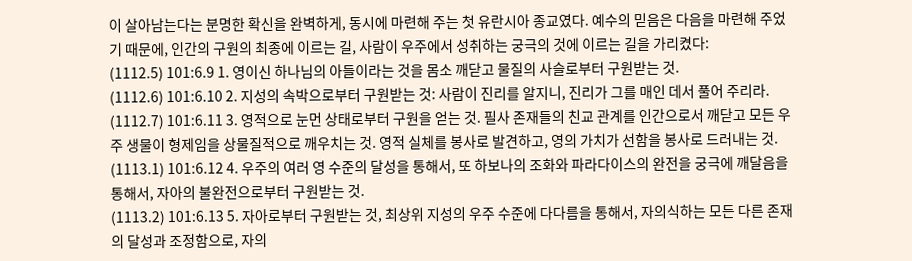이 살아남는다는 분명한 확신을 완벽하게, 동시에 마련해 주는 첫 유란시아 종교였다. 예수의 믿음은 다음을 마련해 주었기 때문에, 인간의 구원의 최종에 이르는 길, 사람이 우주에서 성취하는 궁극의 것에 이르는 길을 가리켰다:
(1112.5) 101:6.9 1. 영이신 하나님의 아들이라는 것을 몸소 깨닫고 물질의 사슬로부터 구원받는 것.
(1112.6) 101:6.10 2. 지성의 속박으로부터 구원받는 것: 사람이 진리를 알지니, 진리가 그를 매인 데서 풀어 주리라.
(1112.7) 101:6.11 3. 영적으로 눈먼 상태로부터 구원을 얻는 것. 필사 존재들의 친교 관계를 인간으로서 깨닫고 모든 우주 생물이 형제임을 상물질적으로 깨우치는 것. 영적 실체를 봉사로 발견하고, 영의 가치가 선함을 봉사로 드러내는 것.
(1113.1) 101:6.12 4. 우주의 여러 영 수준의 달성을 통해서, 또 하보나의 조화와 파라다이스의 완전을 궁극에 깨달음을 통해서, 자아의 불완전으로부터 구원받는 것.
(1113.2) 101:6.13 5. 자아로부터 구원받는 것, 최상위 지성의 우주 수준에 다다름을 통해서, 자의식하는 모든 다른 존재의 달성과 조정함으로, 자의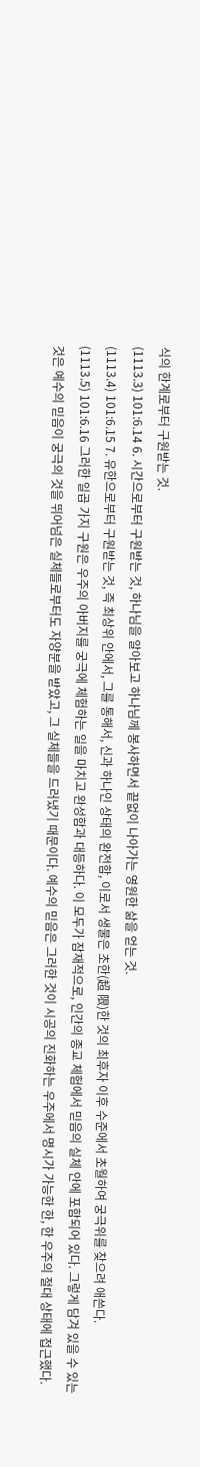식의 한계로부터 구원받는 것.
(1113.3) 101:6.14 6. 시간으로부터 구원받는 것, 하나님을 알아보고 하나님께 봉사하면서 끝없이 나아가는 영원한 삶을 얻는 것.
(1113.4) 101:6.15 7. 유한으로부터 구원받는 것, 즉 최상위 안에서, 그를 통해서, 신과 하나인 상태의 완전함, 이로서 생물은 초한(超 限)한 것의 최후자 이후 수준에서 초월하여 궁극위를 찾으려 애쓴다.
(1113.5) 101:6.16 그러한 일곱 가지 구원은 우주의 아버지를 궁극에 체험하는 일을 마치고 완성함과 대등하다. 이 모두가 잠재적으로, 인간의 종교 체험에서 믿음의 실체 안에 포함되어 있다. 그렇게 담겨 있을 수 있는 것은 예수의 믿음이 궁극의 것을 뛰어넘은 실체들로부터도 자양분을 받았고, 그 실체들을 드러냈기 때문이다. 예수의 믿음은 그러한 것이 시공의 진화하는 우주에서 명시가 가능한 한, 한 우주의 절대 상태에 접근했다.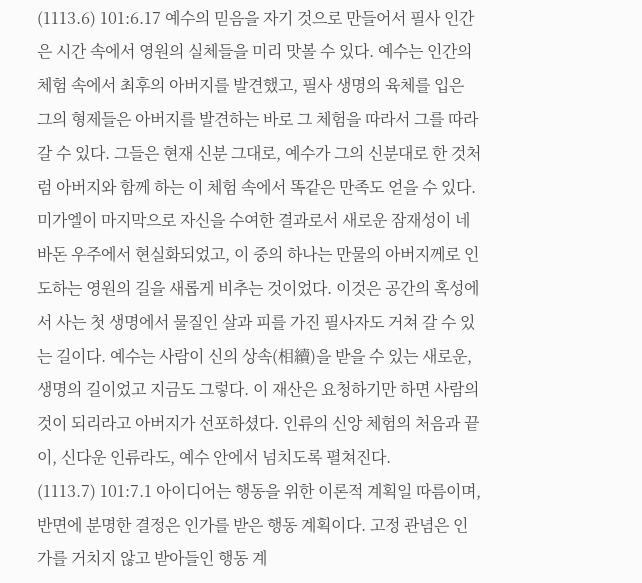(1113.6) 101:6.17 예수의 믿음을 자기 것으로 만들어서 필사 인간은 시간 속에서 영원의 실체들을 미리 맛볼 수 있다. 예수는 인간의 체험 속에서 최후의 아버지를 발견했고, 필사 생명의 육체를 입은 그의 형제들은 아버지를 발견하는 바로 그 체험을 따라서 그를 따라갈 수 있다. 그들은 현재 신분 그대로, 예수가 그의 신분대로 한 것처럼 아버지와 함께 하는 이 체험 속에서 똑같은 만족도 얻을 수 있다. 미가엘이 마지막으로 자신을 수여한 결과로서 새로운 잠재성이 네바돈 우주에서 현실화되었고, 이 중의 하나는 만물의 아버지께로 인도하는 영원의 길을 새롭게 비추는 것이었다. 이것은 공간의 혹성에서 사는 첫 생명에서 물질인 살과 피를 가진 필사자도 거쳐 갈 수 있는 길이다. 예수는 사람이 신의 상속(相續)을 받을 수 있는 새로운, 생명의 길이었고 지금도 그렇다. 이 재산은 요청하기만 하면 사람의 것이 되리라고 아버지가 선포하셨다. 인류의 신앙 체험의 처음과 끝이, 신다운 인류라도, 예수 안에서 넘치도록 펼쳐진다.
(1113.7) 101:7.1 아이디어는 행동을 위한 이론적 계획일 따름이며, 반면에 분명한 결정은 인가를 받은 행동 계획이다. 고정 관념은 인가를 거치지 않고 받아들인 행동 계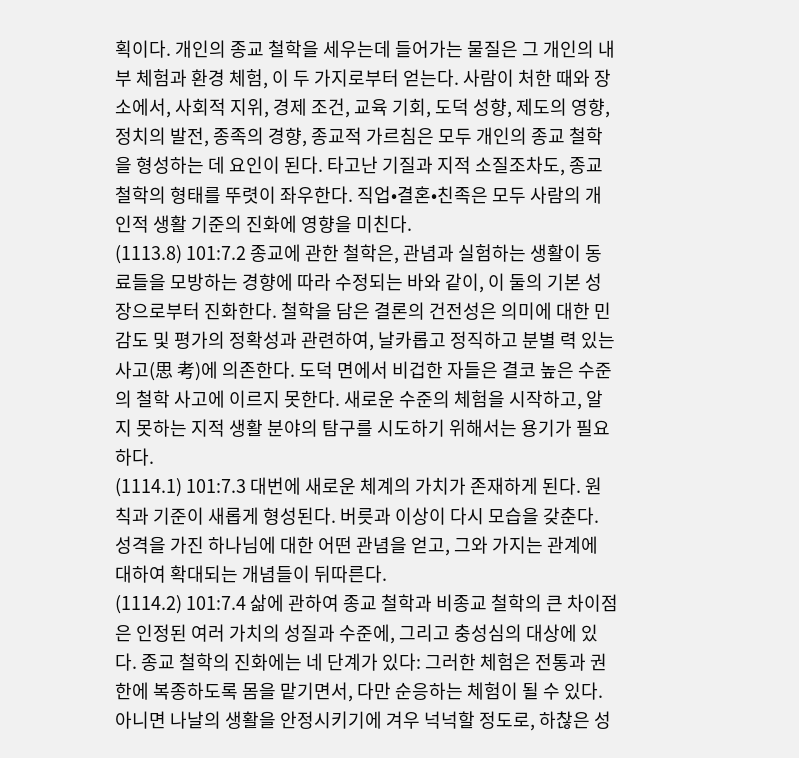획이다. 개인의 종교 철학을 세우는데 들어가는 물질은 그 개인의 내부 체험과 환경 체험, 이 두 가지로부터 얻는다. 사람이 처한 때와 장소에서, 사회적 지위, 경제 조건, 교육 기회, 도덕 성향, 제도의 영향, 정치의 발전, 종족의 경향, 종교적 가르침은 모두 개인의 종교 철학을 형성하는 데 요인이 된다. 타고난 기질과 지적 소질조차도, 종교 철학의 형태를 뚜렷이 좌우한다. 직업•결혼•친족은 모두 사람의 개인적 생활 기준의 진화에 영향을 미친다.
(1113.8) 101:7.2 종교에 관한 철학은, 관념과 실험하는 생활이 동료들을 모방하는 경향에 따라 수정되는 바와 같이, 이 둘의 기본 성장으로부터 진화한다. 철학을 담은 결론의 건전성은 의미에 대한 민감도 및 평가의 정확성과 관련하여, 날카롭고 정직하고 분별 력 있는 사고(思 考)에 의존한다. 도덕 면에서 비겁한 자들은 결코 높은 수준의 철학 사고에 이르지 못한다. 새로운 수준의 체험을 시작하고, 알지 못하는 지적 생활 분야의 탐구를 시도하기 위해서는 용기가 필요하다.
(1114.1) 101:7.3 대번에 새로운 체계의 가치가 존재하게 된다. 원칙과 기준이 새롭게 형성된다. 버릇과 이상이 다시 모습을 갖춘다. 성격을 가진 하나님에 대한 어떤 관념을 얻고, 그와 가지는 관계에 대하여 확대되는 개념들이 뒤따른다.
(1114.2) 101:7.4 삶에 관하여 종교 철학과 비종교 철학의 큰 차이점은 인정된 여러 가치의 성질과 수준에, 그리고 충성심의 대상에 있다. 종교 철학의 진화에는 네 단계가 있다: 그러한 체험은 전통과 권한에 복종하도록 몸을 맡기면서, 다만 순응하는 체험이 될 수 있다. 아니면 나날의 생활을 안정시키기에 겨우 넉넉할 정도로, 하찮은 성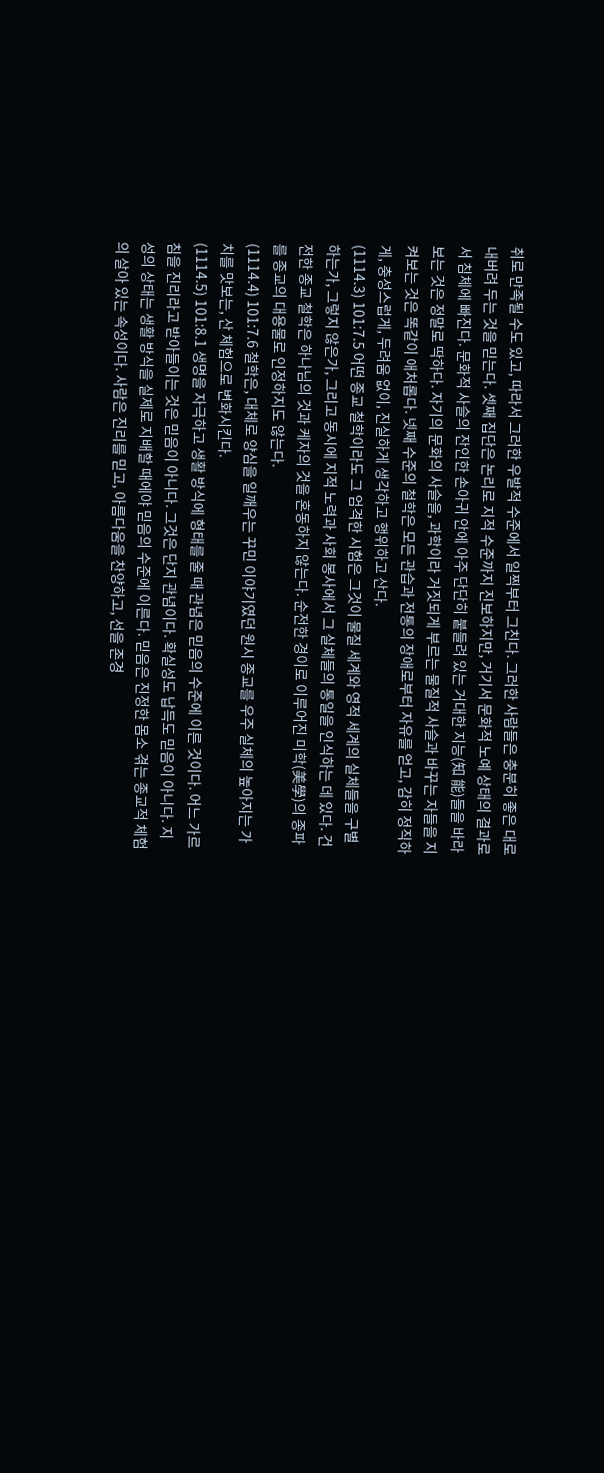취로 만족될 수도 있고, 따라서 그러한 우발적 수준에서 일찍부터 그친다. 그러한 사람들은 충분히 좋은 대로 내버려 두는 것을 믿는다. 셋째 집단은 논리로 지적 수준까지 진보하지만, 거기서 문화적 노예 상태의 결과로서 침체에 빠진다. 문화적 사슬의 잔인한 손아귀 안에 아주 단단히 붙들려 있는 거대한 지능(知 能)들을 바라보는 것은 정말로 딱하다. 자기의 문화의 사슬을, 과학이라 거짓되게 부르는 물질적 사슬과 바꾸는 자들을 지켜보는 것은 똑같이 애처롭다. 넷째 수준의 철학은 모든 관습과 전통의 장애로부터 자유를 얻고, 감히 정직하게, 충성스럽게, 두려움 없이, 진실하게 생각하고 행위하고 산다.
(1114.3) 101:7.5 어떤 종교 철학이라도 그 엄격한 시험은 그것이 물질 세계와 영적 세계의 실체들을 구별하는가, 그렇지 않은가, 그리고 동시에 지적 노력과 사회 봉사에서 그 실체들의 통일을 인식하는 데 있다. 건전한 종교 철학은 하나님의 것과 케자의 것을 혼동하지 않는다. 순전한 경이로 이루어진 미학(美學)의 종파를 종교의 대용물로 인정하지도 않는다.
(1114.4) 101:7.6 철학은, 대체로 양심을 일깨우는 꾸민 이야기였던 원시 종교를 우주 실체의 높아지는 가치를 맛보는, 산 체험으로 변화시킨다.
(1114.5) 101:8.1 생명을 자극하고 생활 방식에 형태를 줄 때 관념은 믿음의 수준에 이른 것이다. 어느 가르침을 진리라고 받아들이는 것은 믿음이 아니다. 그것은 단지 관념이다. 확실성도 납득도 믿음이 아니다. 지성의 상태는 생활 방식을 실제로 지배할 때에야 믿음의 수준에 이른다. 믿음은 진정한 몸소 겪는 종교적 체험의 살아 있는 속성이다. 사람은 진리를 믿고, 아름다움을 찬양하고, 선을 존경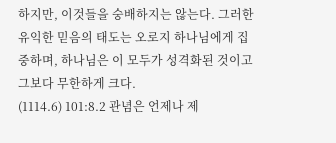하지만, 이것들을 숭배하지는 않는다. 그러한 유익한 믿음의 태도는 오로지 하나님에게 집중하며, 하나님은 이 모두가 성격화된 것이고 그보다 무한하게 크다.
(1114.6) 101:8.2 관념은 언제나 제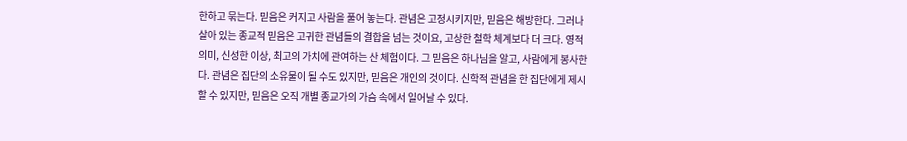한하고 묶는다. 믿음은 커지고 사람을 풀어 놓는다. 관념은 고정시키지만, 믿음은 해방한다. 그러나 살아 있는 종교적 믿음은 고귀한 관념들의 결합을 넘는 것이요, 고상한 철학 체계보다 더 크다. 영적 의미, 신성한 이상, 최고의 가치에 관여하는 산 체험이다. 그 믿음은 하나님을 알고, 사람에게 봉사한다. 관념은 집단의 소유물이 될 수도 있지만, 믿음은 개인의 것이다. 신학적 관념을 한 집단에게 제시할 수 있지만, 믿음은 오직 개별 종교가의 가슴 속에서 일어날 수 있다.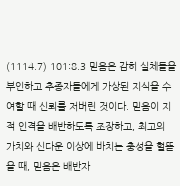(1114.7) 101:8.3 믿음은 감히 실체들을 부인하고 추종자들에게 가상된 지식을 수여할 때 신뢰를 저버린 것이다. 믿음이 지적 인격을 배반하도록 조장하고, 최고의 가치와 신다운 이상에 바치는 충성을 헐뜯을 때, 믿음은 배반자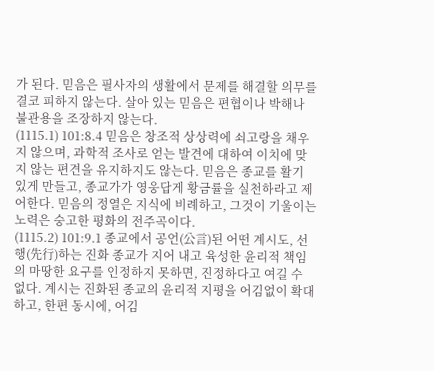가 된다. 믿음은 필사자의 생활에서 문제를 해결할 의무를 결코 피하지 않는다. 살아 있는 믿음은 편협이나 박해나 불관용을 조장하지 않는다.
(1115.1) 101:8.4 믿음은 창조적 상상력에 쇠고랑을 채우지 않으며, 과학적 조사로 얻는 발견에 대하여 이치에 맞지 않는 편견을 유지하지도 않는다. 믿음은 종교를 활기 있게 만들고, 종교가가 영웅답게 황금률을 실천하라고 제어한다. 믿음의 정열은 지식에 비례하고, 그것이 기울이는 노력은 숭고한 평화의 전주곡이다.
(1115.2) 101:9.1 종교에서 공언(公言)된 어떤 계시도, 선행(先行)하는 진화 종교가 지어 내고 육성한 윤리적 책임의 마땅한 요구를 인정하지 못하면, 진정하다고 여길 수 없다. 계시는 진화된 종교의 윤리적 지평을 어김없이 확대하고, 한편 동시에, 어김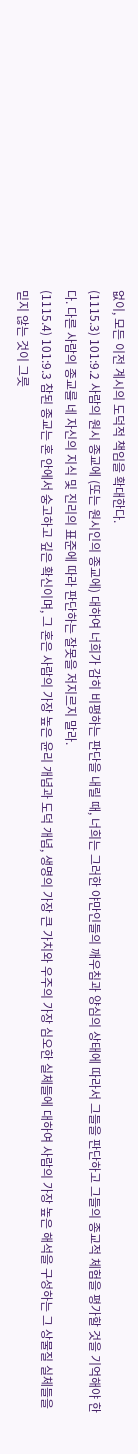없이, 모든 이전 계시의 도덕적 책임을 확대한다.
(1115.3) 101:9.2 사람의 원시 종교에 (또는 원시인의 종교에) 대하여 너희가 감히 비평하는 판단을 내릴 때, 너희는 그러한 야만인들의 깨우침과 양심의 상태에 따라서 그들을 판단하고 그들의 종교적 체험을 평가할 것을 기억해야 한다. 다른 사람의 종교를 네 자신의 지식 및 진리의 표준에 따라 판단하는 잘못을 저지르지 말라.
(1115.4) 101:9.3 참된 종교는 혼 안에서 숭고하고 깊은 확신이며, 그 혼은 사람의 가장 높은 윤리 개념과 도덕 개념, 생명의 가장 큰 가치와 우주의 가장 심오한 실체들에 대하여 사람의 가장 높은 해석을 구성하는 그 상물질 실체들을 믿지 않는 것이 그릇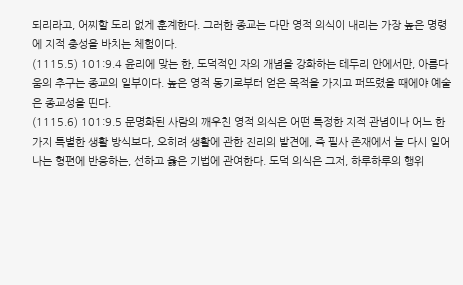되리라고, 어찌할 도리 없게 훈계한다. 그러한 종교는 다만 영적 의식이 내리는 가장 높은 명령에 지적 충성을 바치는 체험이다.
(1115.5) 101:9.4 윤리에 맞는 한, 도덕적인 자의 개념을 강화하는 테두리 안에서만, 아름다움의 추구는 종교의 일부이다. 높은 영적 동기로부터 얻은 목적을 가지고 퍼뜨렸을 때에야 예술은 종교성을 띤다.
(1115.6) 101:9.5 문명화된 사람의 깨우친 영적 의식은 어떤 특정한 지적 관념이나 어느 한 가지 특별한 생활 방식보다, 오히려 생활에 관한 진리의 발견에, 즉 필사 존재에서 늘 다시 일어나는 형편에 반응하는, 선하고 옳은 기법에 관여한다. 도덕 의식은 그저, 하루하루의 행위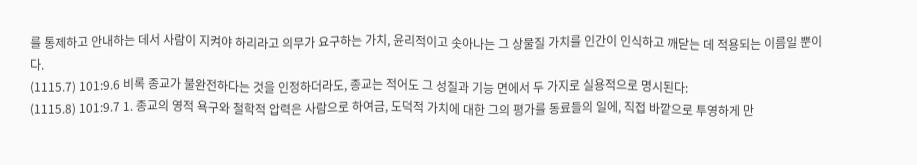를 통제하고 안내하는 데서 사람이 지켜야 하리라고 의무가 요구하는 가치, 윤리적이고 솟아나는 그 상물질 가치를 인간이 인식하고 깨닫는 데 적용되는 이름일 뿐이다.
(1115.7) 101:9.6 비록 종교가 불완전하다는 것을 인정하더라도, 종교는 적어도 그 성질과 기능 면에서 두 가지로 실용적으로 명시된다:
(1115.8) 101:9.7 1. 종교의 영적 욕구와 철학적 압력은 사람으로 하여금, 도덕적 가치에 대한 그의 평가를 동료들의 일에, 직접 바깥으로 투영하게 만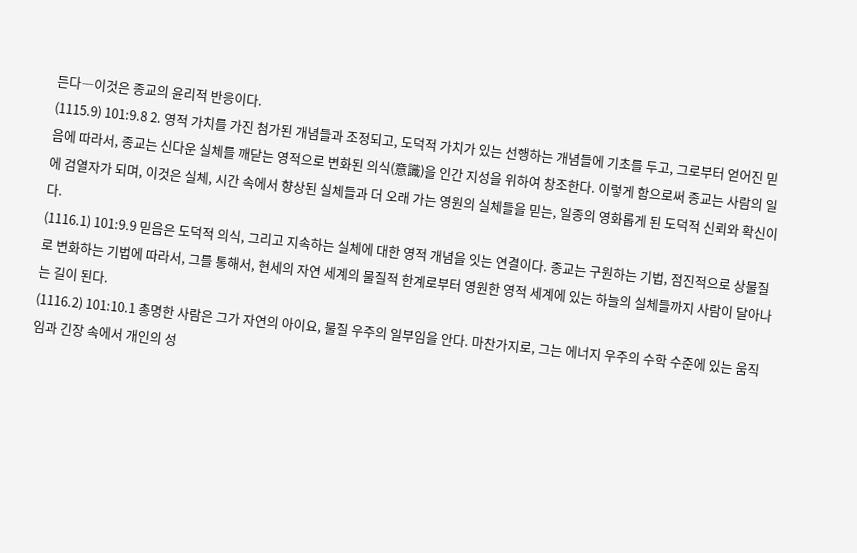든다―이것은 종교의 윤리적 반응이다.
(1115.9) 101:9.8 2. 영적 가치를 가진 첨가된 개념들과 조정되고, 도덕적 가치가 있는 선행하는 개념들에 기초를 두고, 그로부터 얻어진 믿음에 따라서, 종교는 신다운 실체를 깨닫는 영적으로 변화된 의식(意識)을 인간 지성을 위하여 창조한다. 이렇게 함으로써 종교는 사람의 일에 검열자가 되며, 이것은 실체, 시간 속에서 향상된 실체들과 더 오래 가는 영원의 실체들을 믿는, 일종의 영화롭게 된 도덕적 신뢰와 확신이다.
(1116.1) 101:9.9 믿음은 도덕적 의식, 그리고 지속하는 실체에 대한 영적 개념을 잇는 연결이다. 종교는 구원하는 기법, 점진적으로 상물질로 변화하는 기법에 따라서, 그를 통해서, 현세의 자연 세계의 물질적 한계로부터 영원한 영적 세계에 있는 하늘의 실체들까지 사람이 달아나는 길이 된다.
(1116.2) 101:10.1 총명한 사람은 그가 자연의 아이요, 물질 우주의 일부임을 안다. 마찬가지로, 그는 에너지 우주의 수학 수준에 있는 움직임과 긴장 속에서 개인의 성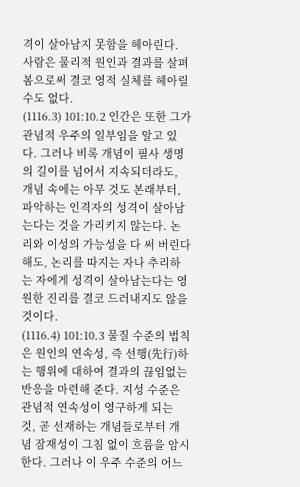격이 살아남지 못함을 헤아린다. 사람은 물리적 원인과 결과를 살펴봄으로써 결코 영적 실체를 헤아릴 수도 없다.
(1116.3) 101:10.2 인간은 또한 그가 관념적 우주의 일부임을 알고 있다. 그러나 비록 개념이 필사 생명의 길이를 넘어서 지속되더라도, 개념 속에는 아무 것도 본래부터, 파악하는 인격자의 성격이 살아남는다는 것을 가리키지 않는다. 논리와 이성의 가능성을 다 써 버린다 해도, 논리를 따지는 자나 추리하는 자에게 성격이 살아남는다는 영원한 진리를 결코 드러내지도 않을 것이다.
(1116.4) 101:10.3 물질 수준의 법칙은 원인의 연속성, 즉 선행(先行)하는 행위에 대하여 결과의 끊임없는 반응을 마련해 준다. 지성 수준은 관념적 연속성이 영구하게 되는 것, 곧 선재하는 개념들로부터 개념 잠재성이 그침 없이 흐름을 암시한다. 그러나 이 우주 수준의 어느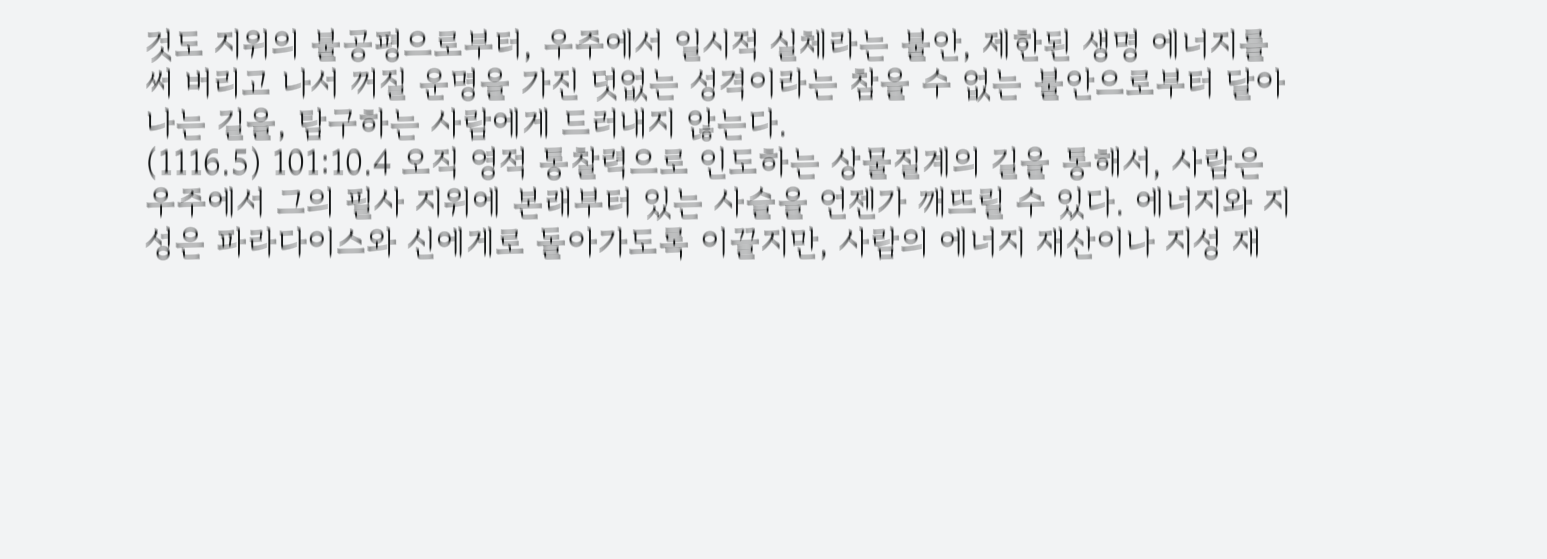것도 지위의 불공평으로부터, 우주에서 일시적 실체라는 불안, 제한된 생명 에너지를 써 버리고 나서 꺼질 운명을 가진 덧없는 성격이라는 참을 수 없는 불안으로부터 달아나는 길을, 탐구하는 사람에게 드러내지 않는다.
(1116.5) 101:10.4 오직 영적 통찰력으로 인도하는 상물질계의 길을 통해서, 사람은 우주에서 그의 필사 지위에 본래부터 있는 사슬을 언젠가 깨뜨릴 수 있다. 에너지와 지성은 파라다이스와 신에게로 돌아가도록 이끌지만, 사람의 에너지 재산이나 지성 재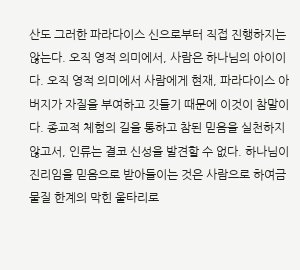산도 그러한 파라다이스 신으로부터 직접 진행하지는 않는다. 오직 영적 의미에서, 사람은 하나님의 아이이다. 오직 영적 의미에서 사람에게 현재, 파라다이스 아버지가 자질을 부여하고 깃들기 때문에 이것이 참말이다. 종교적 체험의 길을 통하고 참된 믿음을 실천하지 않고서, 인류는 결코 신성을 발견할 수 없다. 하나님이 진리임을 믿음으로 받아들이는 것은 사람으로 하여금 물질 한계의 막힌 울타리로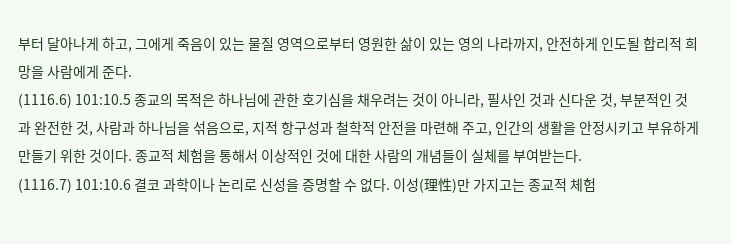부터 달아나게 하고, 그에게 죽음이 있는 물질 영역으로부터 영원한 삶이 있는 영의 나라까지, 안전하게 인도될 합리적 희망을 사람에게 준다.
(1116.6) 101:10.5 종교의 목적은 하나님에 관한 호기심을 채우려는 것이 아니라, 필사인 것과 신다운 것, 부분적인 것과 완전한 것, 사람과 하나님을 섞음으로, 지적 항구성과 철학적 안전을 마련해 주고, 인간의 생활을 안정시키고 부유하게 만들기 위한 것이다. 종교적 체험을 통해서 이상적인 것에 대한 사람의 개념들이 실체를 부여받는다.
(1116.7) 101:10.6 결코 과학이나 논리로 신성을 증명할 수 없다. 이성(理性)만 가지고는 종교적 체험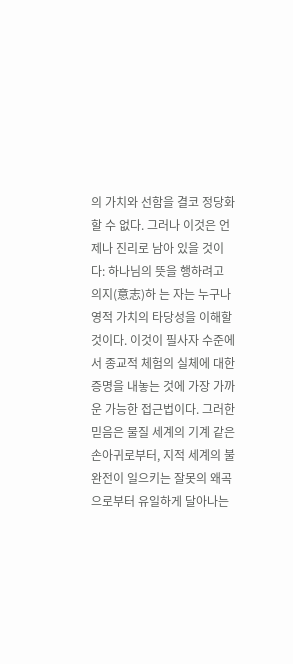의 가치와 선함을 결코 정당화할 수 없다. 그러나 이것은 언제나 진리로 남아 있을 것이다: 하나님의 뜻을 행하려고 의지(意志)하 는 자는 누구나 영적 가치의 타당성을 이해할 것이다. 이것이 필사자 수준에서 종교적 체험의 실체에 대한 증명을 내놓는 것에 가장 가까운 가능한 접근법이다. 그러한 믿음은 물질 세계의 기계 같은 손아귀로부터, 지적 세계의 불완전이 일으키는 잘못의 왜곡으로부터 유일하게 달아나는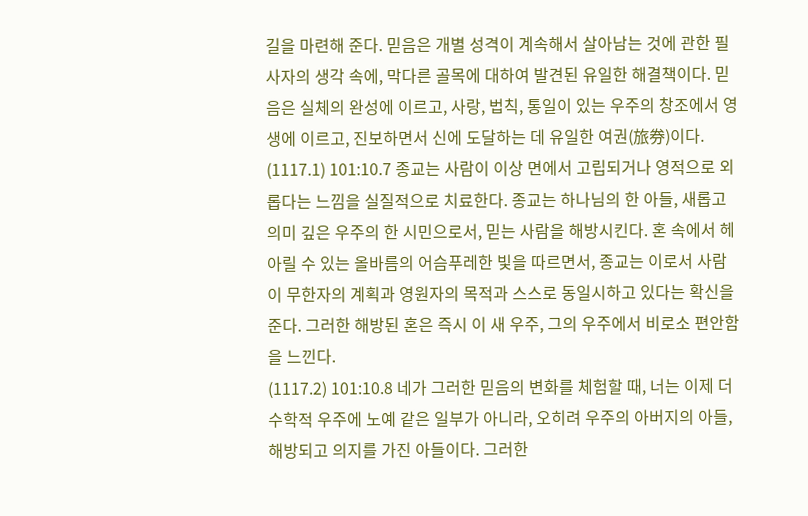길을 마련해 준다. 믿음은 개별 성격이 계속해서 살아남는 것에 관한 필사자의 생각 속에, 막다른 골목에 대하여 발견된 유일한 해결책이다. 믿음은 실체의 완성에 이르고, 사랑, 법칙, 통일이 있는 우주의 창조에서 영생에 이르고, 진보하면서 신에 도달하는 데 유일한 여권(旅券)이다.
(1117.1) 101:10.7 종교는 사람이 이상 면에서 고립되거나 영적으로 외롭다는 느낌을 실질적으로 치료한다. 종교는 하나님의 한 아들, 새롭고 의미 깊은 우주의 한 시민으로서, 믿는 사람을 해방시킨다. 혼 속에서 헤아릴 수 있는 올바름의 어슴푸레한 빛을 따르면서, 종교는 이로서 사람이 무한자의 계획과 영원자의 목적과 스스로 동일시하고 있다는 확신을 준다. 그러한 해방된 혼은 즉시 이 새 우주, 그의 우주에서 비로소 편안함을 느낀다.
(1117.2) 101:10.8 네가 그러한 믿음의 변화를 체험할 때, 너는 이제 더 수학적 우주에 노예 같은 일부가 아니라, 오히려 우주의 아버지의 아들, 해방되고 의지를 가진 아들이다. 그러한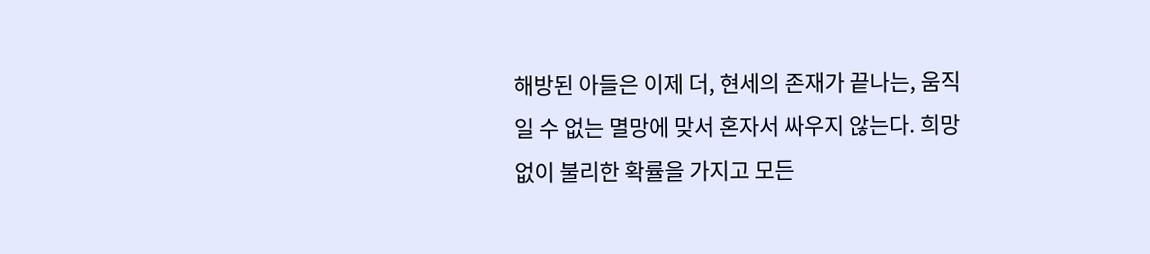해방된 아들은 이제 더, 현세의 존재가 끝나는, 움직일 수 없는 멸망에 맞서 혼자서 싸우지 않는다. 희망 없이 불리한 확률을 가지고 모든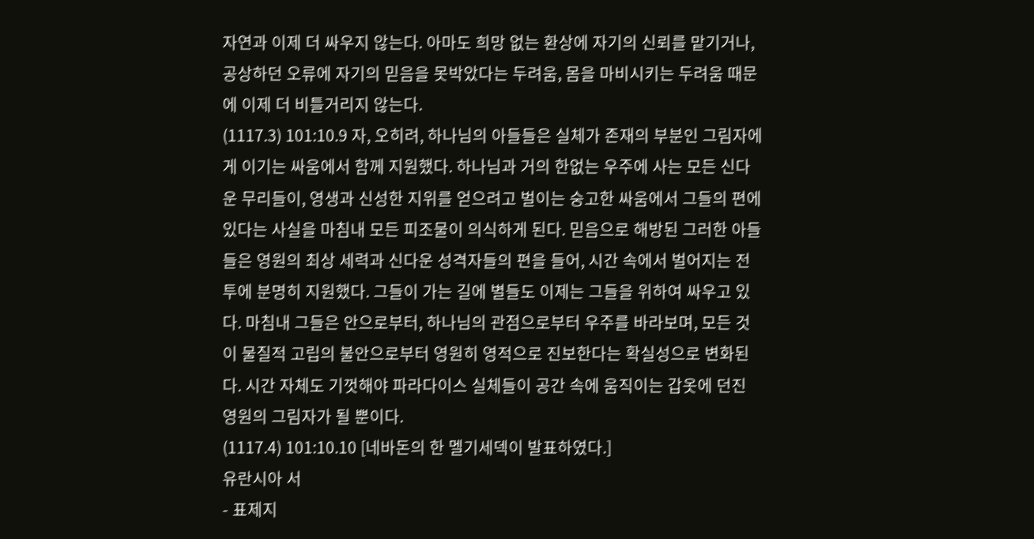자연과 이제 더 싸우지 않는다. 아마도 희망 없는 환상에 자기의 신뢰를 맡기거나, 공상하던 오류에 자기의 믿음을 못박았다는 두려움, 몸을 마비시키는 두려움 때문에 이제 더 비틀거리지 않는다.
(1117.3) 101:10.9 자, 오히려, 하나님의 아들들은 실체가 존재의 부분인 그림자에게 이기는 싸움에서 함께 지원했다. 하나님과 거의 한없는 우주에 사는 모든 신다운 무리들이, 영생과 신성한 지위를 얻으려고 벌이는 숭고한 싸움에서 그들의 편에 있다는 사실을 마침내 모든 피조물이 의식하게 된다. 믿음으로 해방된 그러한 아들들은 영원의 최상 세력과 신다운 성격자들의 편을 들어, 시간 속에서 벌어지는 전투에 분명히 지원했다. 그들이 가는 길에 별들도 이제는 그들을 위하여 싸우고 있다. 마침내 그들은 안으로부터, 하나님의 관점으로부터 우주를 바라보며, 모든 것이 물질적 고립의 불안으로부터 영원히 영적으로 진보한다는 확실성으로 변화된다. 시간 자체도 기껏해야 파라다이스 실체들이 공간 속에 움직이는 갑옷에 던진 영원의 그림자가 될 뿐이다.
(1117.4) 101:10.10 [네바돈의 한 멜기세덱이 발표하였다.]
유란시아 서
- 표제지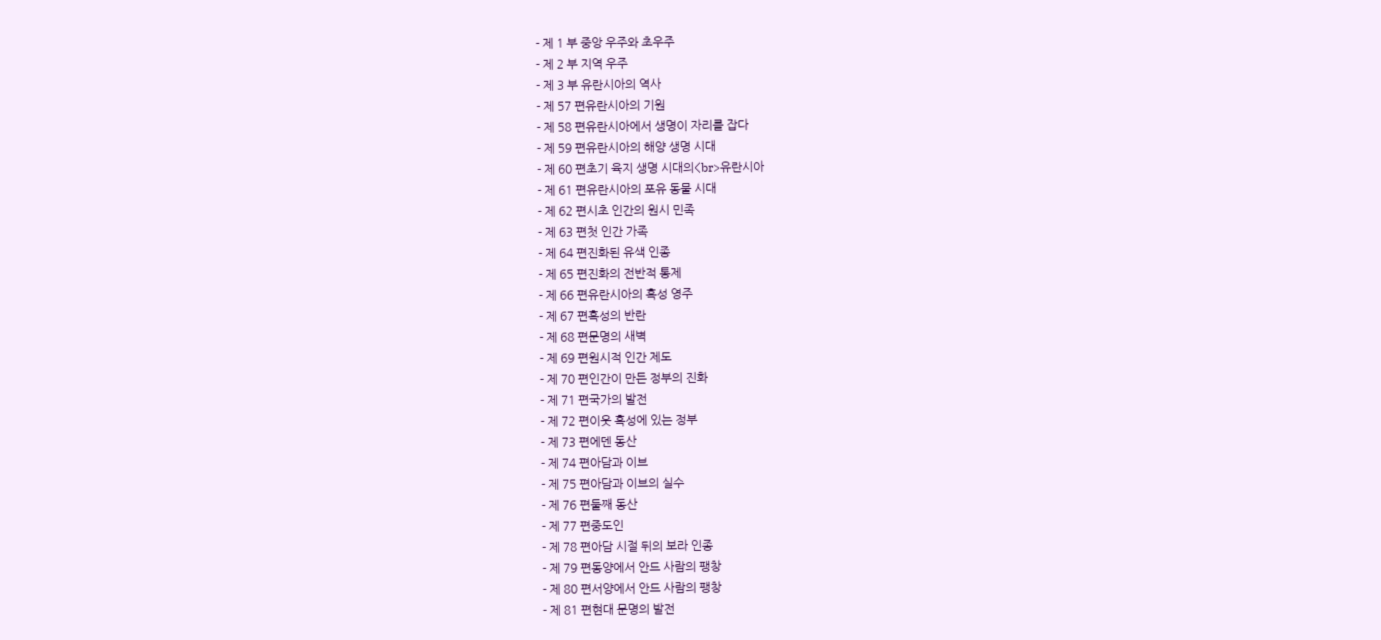- 제 1 부 중앙 우주와 초우주
- 제 2 부 지역 우주
- 제 3 부 유란시아의 역사
- 제 57 편유란시아의 기원
- 제 58 편유란시아에서 생명이 자리를 잡다
- 제 59 편유란시아의 해양 생명 시대
- 제 60 편초기 육지 생명 시대의<br>유란시아
- 제 61 편유란시아의 포유 동물 시대
- 제 62 편시초 인간의 원시 민족
- 제 63 편첫 인간 가족
- 제 64 편진화된 유색 인종
- 제 65 편진화의 전반적 통제
- 제 66 편유란시아의 혹성 영주
- 제 67 편혹성의 반란
- 제 68 편문명의 새벽
- 제 69 편원시적 인간 제도
- 제 70 편인간이 만든 정부의 진화
- 제 71 편국가의 발전
- 제 72 편이웃 혹성에 있는 정부
- 제 73 편에덴 동산
- 제 74 편아담과 이브
- 제 75 편아담과 이브의 실수
- 제 76 편둘째 동산
- 제 77 편중도인
- 제 78 편아담 시절 뒤의 보라 인종
- 제 79 편동양에서 안드 사람의 팽창
- 제 80 편서양에서 안드 사람의 팽창
- 제 81 편현대 문명의 발전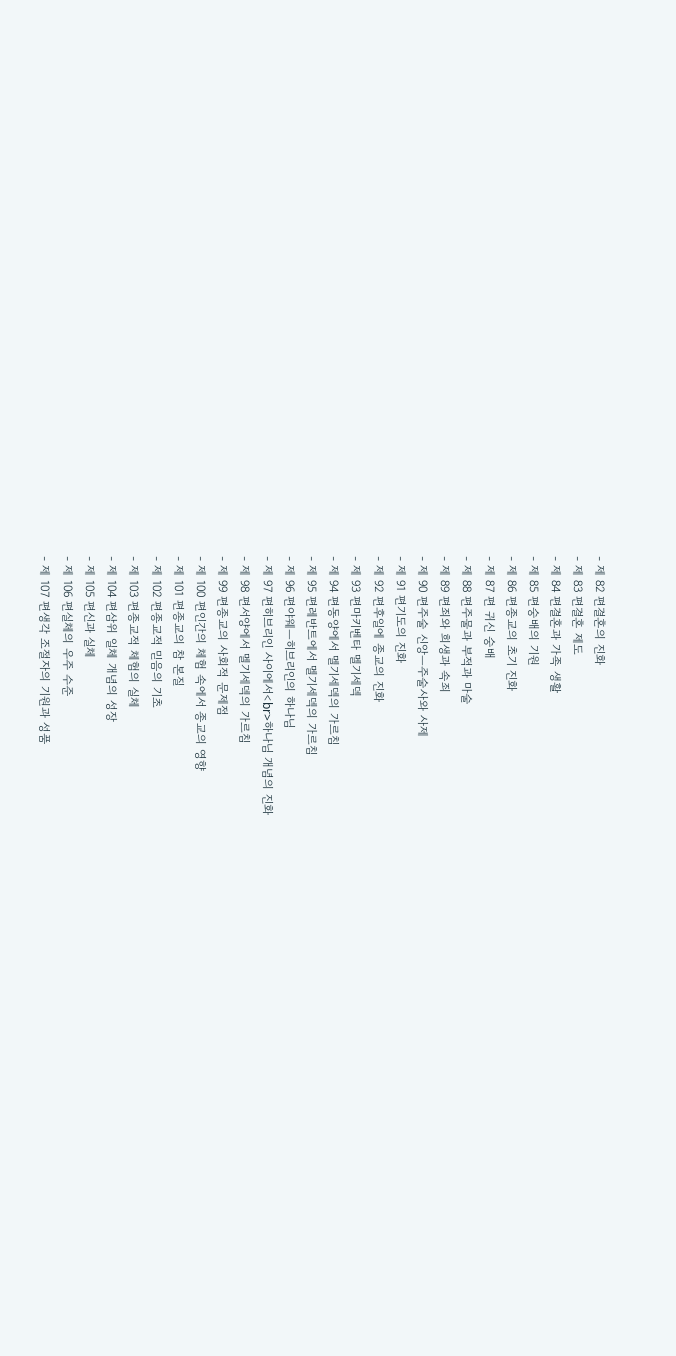- 제 82 편결혼의 진화
- 제 83 편결혼 제도
- 제 84 편결혼과 가족 생활
- 제 85 편숭배의 기원
- 제 86 편종교의 초기 진화
- 제 87 편 귀신 숭배
- 제 88 편주물과 부적과 마술
- 제 89 편죄와 희생과 속죄
- 제 90 편주술 신앙―주술사와 사제
- 제 91 편기도의 진화
- 제 92 편후일에 종교의 진화
- 제 93 편마키벤타 멜기세덱
- 제 94 편동양에서 멜기세덱의 가르침
- 제 95 편레반트에서 멜기세덱의 가르침
- 제 96 편야웨―히브리인의 하나님
- 제 97 편히브리인 사이에서<br>하나님 개념의 진화
- 제 98 편서양에서 멜기세덱의 가르침
- 제 99 편종교의 사회적 문제점
- 제 100 편인간의 체험 속에서 종교의 영향
- 제 101 편종교의 참 본질
- 제 102 편종교적 믿음의 기초
- 제 103 편종교적 체험의 실체
- 제 104 편삼위 일체 개념의 성장
- 제 105 편신과 실체
- 제 106 편실체의 우주 수준
- 제 107 편생각 조절자의 기원과 성품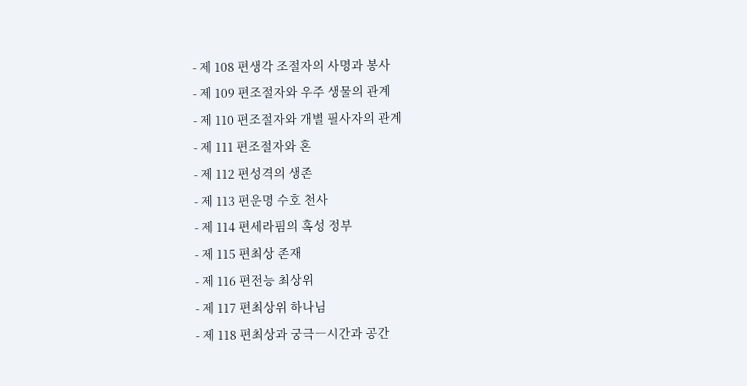- 제 108 편생각 조절자의 사명과 봉사
- 제 109 편조절자와 우주 생물의 관계
- 제 110 편조절자와 개별 필사자의 관계
- 제 111 편조절자와 혼
- 제 112 편성격의 생존
- 제 113 편운명 수호 천사
- 제 114 편세라핌의 혹성 정부
- 제 115 편최상 존재
- 제 116 편전능 최상위
- 제 117 편최상위 하나님
- 제 118 편최상과 궁극―시간과 공간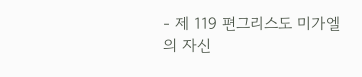- 제 119 편그리스도 미가엘의 자신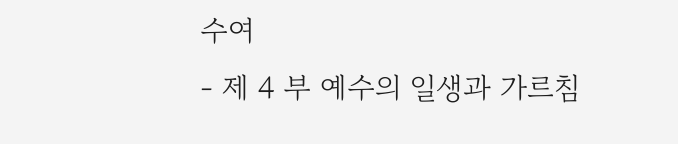수여
- 제 4 부 예수의 일생과 가르침